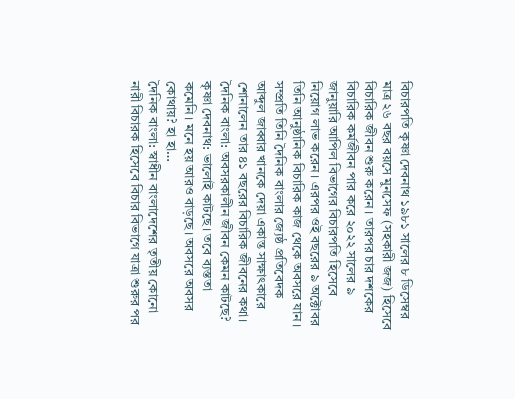বিচারপতি কৃষ্ণা দেবনাথ ১৯৮১ সালের ৮ ডিসেম্বর মাত্র ২৬ বছর বয়সে মুনসেফ (সহকারী জজ) হিসেবে বিচারিক জীবন শুরু করেন। তারপর চার দশকের বিচারিক কর্মজীবন পার করে ২০২২ সালের ৯ জানুয়ারি আপিল বিভাগের বিচারপতি হিসেবে নিয়োগ লাভ করেন। এরপর ওই বছরের ৯ অক্টোবর তিনি আনুষ্ঠানিক বিচারিক কাজ থেকে অবসরে যান। সম্প্রতি তিনি দৈনিক বাংলার জ্যেষ্ঠ প্রতিবেদক আব্দুল জাব্বার খানকে দেয়া একান্ত সাক্ষাৎকারে শোনালেন তার ৪১ বছরের বিচারিক জীবনের কথা।
দৈনিক বাংলা: অবসরকালীন জীবন কেমন কাটছে?
কৃষ্ণা দেবনাথ: ভালোই কাটছে। তবে ব্যস্ততা কমেনি। মনে হয় আরও বাড়ছে। অবসরে অবসর কোথায়? হা হা…
দৈনিক বাংলা: স্বাধীন বাংলাদেশের তৃতীয় কোনো নারী বিচারক হিসেবে বিচার বিভাগে যাত্রা শুরুর পর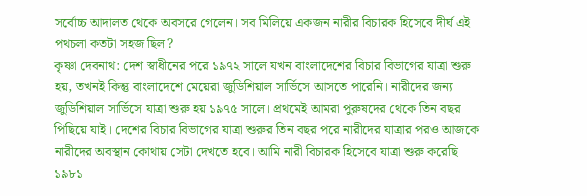সর্বোচ্চ আদালত থেকে অবসরে গেলেন। সব মিলিয়ে একজন নারীর বিচারক হিসেবে দীর্ঘ এই পথচলা কতটা সহজ ছিল?
কৃষ্ণা দেবনাথ: দেশ স্বাধীনের পরে ১৯৭২ সালে যখন বাংলাদেশের বিচার বিভাগের যাত্রা শুরু হয়, তখনই কিন্তু বাংলাদেশে মেয়েরা জুডিশিয়াল সার্ভিসে আসতে পারেনি। নারীদের জন্য জুডিশিয়াল সার্ভিসে যাত্রা শুরু হয় ১৯৭৫ সালে। প্রথমেই আমরা পুরুষদের থেকে তিন বছর পিছিয়ে যাই। দেশের বিচার বিভাগের যাত্রা শুরুর তিন বছর পরে নারীদের যাত্রার পরও আজকে নারীদের অবস্থান কোথায় সেটা দেখতে হবে। আমি নারী বিচারক হিসেবে যাত্রা শুরু করেছি ১৯৮১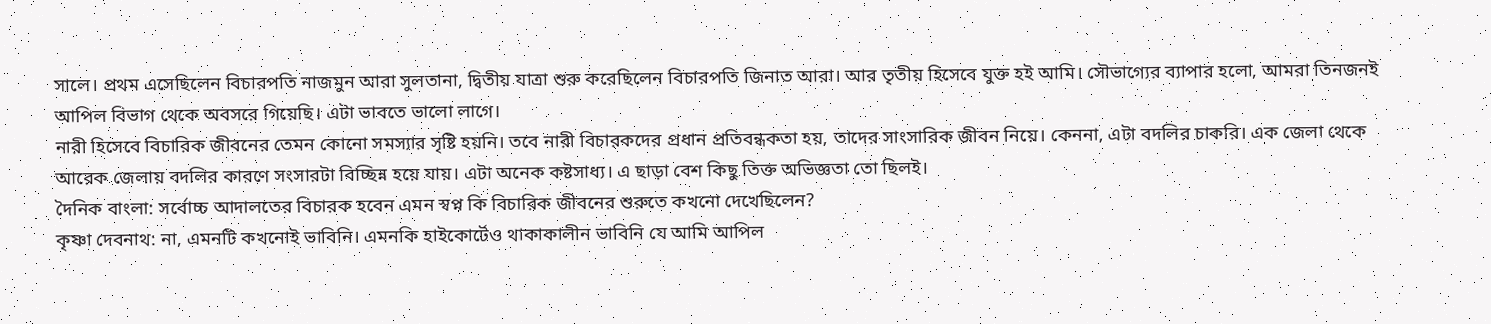সালে। প্রথম এসেছিলেন বিচারপতি নাজমুন আরা সুলতানা, দ্বিতীয় যাত্রা শুরু করেছিলেন বিচারপতি জিনাত আরা। আর তৃতীয় হিসেবে যুক্ত হই আমি। সৌভাগ্যের ব্যাপার হলো, আমরা তিনজনই আপিল বিভাগ থেকে অবসরে গিয়েছি। এটা ভাবতে ভালো লাগে।
নারী হিসেবে বিচারিক জীবনের তেমন কোনো সমস্যার সৃষ্টি হয়নি। তবে নারী বিচারকদের প্রধান প্রতিবন্ধকতা হয়, তাদের সাংসারিক জীবন নিয়ে। কেননা, এটা বদলির চাকরি। এক জেলা থেকে আরেক জেলায় বদলির কারণে সংসারটা বিচ্ছিন্ন হয়ে যায়। এটা অনেক কষ্টসাধ্য। এ ছাড়া বেশ কিছু তিক্ত অভিজ্ঞতা তো ছিলই।
দৈনিক বাংলা: সর্বোচ্চ আদালতের বিচারক হবেন এমন স্বপ্ন কি বিচারিক জীবনের শুরুতে কখনো দেখেছিলেন?
কৃষ্ণা দেবনাথ: না, এমনটি কখনোই ভাবিনি। এমনকি হাইকোর্টেও থাকাকালীন ভাবিনি যে আমি আপিল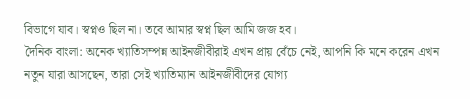বিভাগে যাব। স্বপ্নও ছিল না। তবে আমার স্বপ্ন ছিল আমি জজ হব।
দৈনিক বাংলা: অনেক খ্যাতিসম্পন্ন আইনজীবীরাই এখন প্রায় বেঁচে নেই, আপনি কি মনে করেন এখন নতুন যারা আসছেন, তারা সেই খ্যাতিম্যান আইনজীবীদের যোগ্য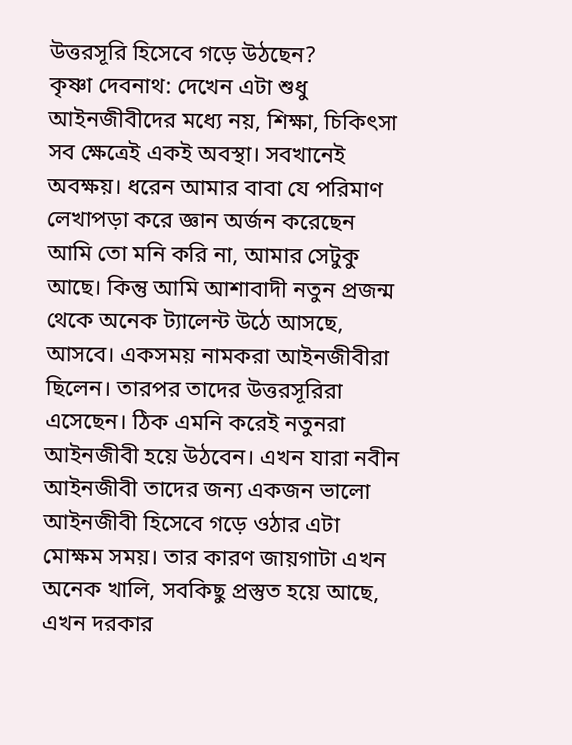উত্তরসূরি হিসেবে গড়ে উঠছেন?
কৃষ্ণা দেবনাথ: দেখেন এটা শুধু আইনজীবীদের মধ্যে নয়, শিক্ষা, চিকিৎসা সব ক্ষেত্রেই একই অবস্থা। সবখানেই অবক্ষয়। ধরেন আমার বাবা যে পরিমাণ লেখাপড়া করে জ্ঞান অর্জন করেছেন আমি তো মনি করি না, আমার সেটুকু আছে। কিন্তু আমি আশাবাদী নতুন প্রজন্ম থেকে অনেক ট্যালেন্ট উঠে আসছে, আসবে। একসময় নামকরা আইনজীবীরা ছিলেন। তারপর তাদের উত্তরসূরিরা এসেছেন। ঠিক এমনি করেই নতুনরা আইনজীবী হয়ে উঠবেন। এখন যারা নবীন আইনজীবী তাদের জন্য একজন ভালো আইনজীবী হিসেবে গড়ে ওঠার এটা মোক্ষম সময়। তার কারণ জায়গাটা এখন অনেক খালি, সবকিছু প্রস্তুত হয়ে আছে, এখন দরকার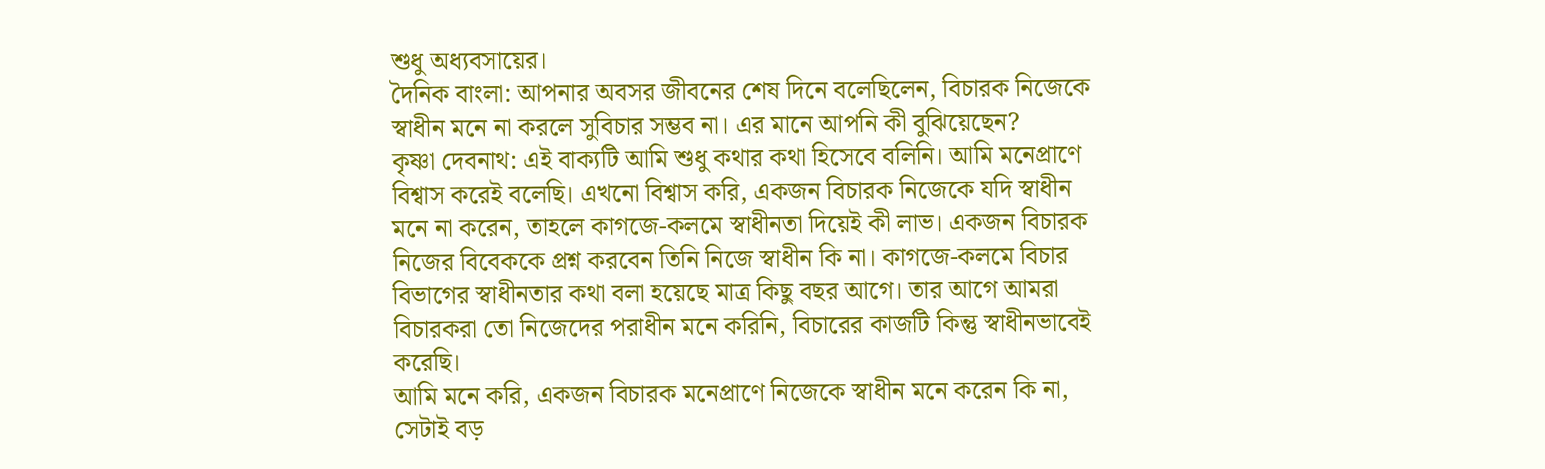শুধু অধ্যবসায়ের।
দৈনিক বাংলা: আপনার অবসর জীবনের শেষ দিনে বলেছিলেন, বিচারক নিজেকে স্বাধীন মনে না করলে সুবিচার সম্ভব না। এর মানে আপনি কী বুঝিয়েছেন?
কৃষ্ণা দেবনাথ: এই বাক্যটি আমি শুধু কথার কথা হিসেবে বলিনি। আমি মনেপ্রাণে বিশ্বাস করেই বলেছি। এখনো বিশ্বাস করি, একজন বিচারক নিজেকে যদি স্বাধীন মনে না করেন, তাহলে কাগজে-কলমে স্বাধীনতা দিয়েই কী লাভ। একজন বিচারক নিজের বিবেককে প্রশ্ন করবেন তিনি নিজে স্বাধীন কি না। কাগজে-কলমে বিচার বিভাগের স্বাধীনতার কথা বলা হয়েছে মাত্র কিছু বছর আগে। তার আগে আমরা বিচারকরা তো নিজেদের পরাধীন মনে করিনি, বিচারের কাজটি কিন্তু স্বাধীনভাবেই করেছি।
আমি মনে করি, একজন বিচারক মনেপ্রাণে নিজেকে স্বাধীন মনে করেন কি না, সেটাই বড়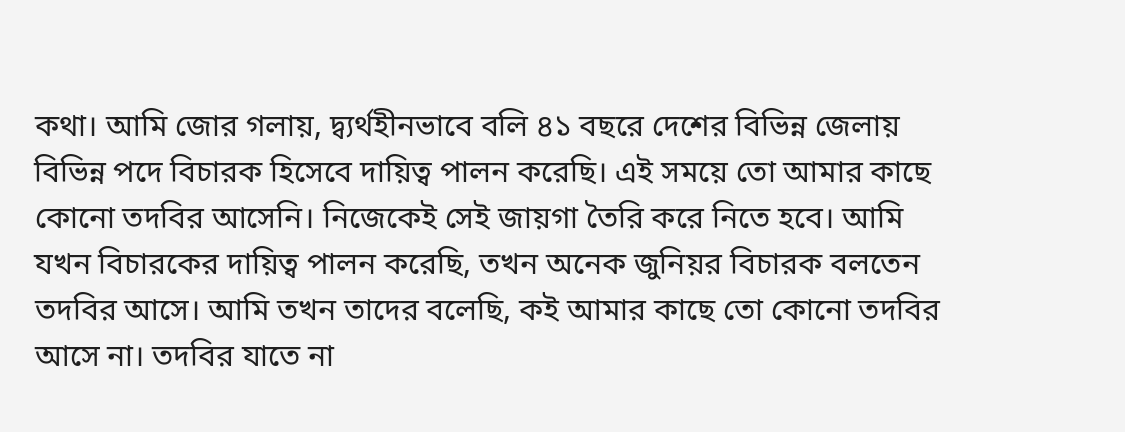কথা। আমি জোর গলায়, দ্ব্যর্থহীনভাবে বলি ৪১ বছরে দেশের বিভিন্ন জেলায় বিভিন্ন পদে বিচারক হিসেবে দায়িত্ব পালন করেছি। এই সময়ে তো আমার কাছে কোনো তদবির আসেনি। নিজেকেই সেই জায়গা তৈরি করে নিতে হবে। আমি যখন বিচারকের দায়িত্ব পালন করেছি, তখন অনেক জুনিয়র বিচারক বলতেন তদবির আসে। আমি তখন তাদের বলেছি, কই আমার কাছে তো কোনো তদবির আসে না। তদবির যাতে না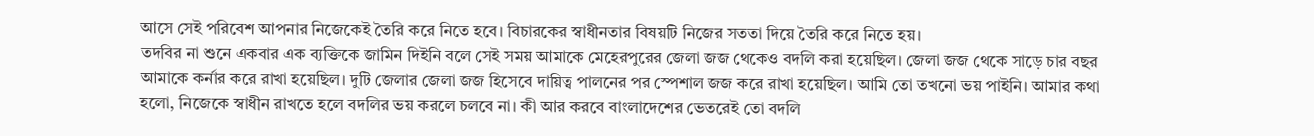আসে সেই পরিবেশ আপনার নিজেকেই তৈরি করে নিতে হবে। বিচারকের স্বাধীনতার বিষয়টি নিজের সততা দিয়ে তৈরি করে নিতে হয়।
তদবির না শুনে একবার এক ব্যক্তিকে জামিন দিইনি বলে সেই সময় আমাকে মেহেরপুরের জেলা জজ থেকেও বদলি করা হয়েছিল। জেলা জজ থেকে সাড়ে চার বছর আমাকে কর্নার করে রাখা হয়েছিল। দুটি জেলার জেলা জজ হিসেবে দায়িত্ব পালনের পর স্পেশাল জজ করে রাখা হয়েছিল। আমি তো তখনো ভয় পাইনি। আমার কথা হলো, নিজেকে স্বাধীন রাখতে হলে বদলির ভয় করলে চলবে না। কী আর করবে বাংলাদেশের ভেতরেই তো বদলি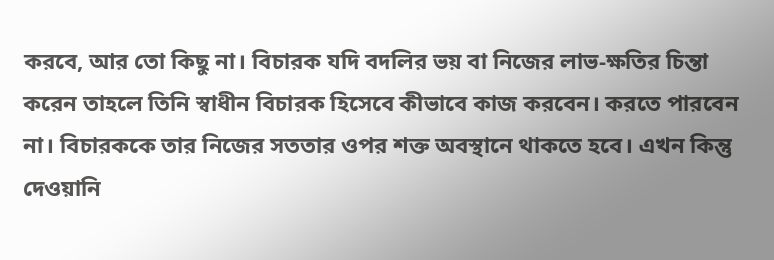করবে, আর তো কিছু না। বিচারক যদি বদলির ভয় বা নিজের লাভ-ক্ষতির চিন্তা করেন তাহলে তিনি স্বাধীন বিচারক হিসেবে কীভাবে কাজ করবেন। করতে পারবেন না। বিচারককে তার নিজের সততার ওপর শক্ত অবস্থানে থাকতে হবে। এখন কিন্তু দেওয়ানি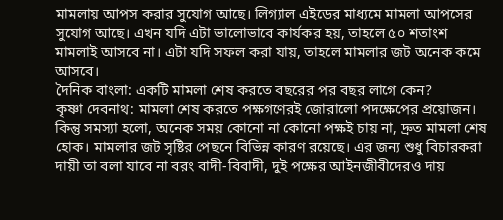মামলায় আপস করার সুযোগ আছে। লিগ্যাল এইডের মাধ্যমে মামলা আপসের সুযোগ আছে। এখন যদি এটা ভালোভাবে কার্যকর হয়, তাহলে ৫০ শতাংশ মামলাই আসবে না। এটা যদি সফল করা যায়, তাহলে মামলার জট অনেক কমে আসবে।
দৈনিক বাংলা: একটি মামলা শেষ করতে বছরের পর বছর লাগে কেন?
কৃষ্ণা দেবনাথ: মামলা শেষ করতে পক্ষগণেরই জোরালো পদক্ষেপের প্রয়োজন। কিন্তু সমস্যা হলো, অনেক সময় কোনো না কোনো পক্ষই চায় না, দ্রুত মামলা শেষ হোক। মামলার জট সৃষ্টির পেছনে বিভিন্ন কারণ রয়েছে। এর জন্য শুধু বিচারকরা দায়ী তা বলা যাবে না বরং বাদী-বিবাদী, দুই পক্ষের আইনজীবীদেরও দায়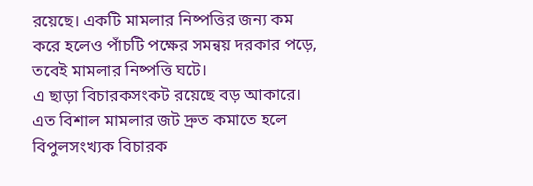রয়েছে। একটি মামলার নিষ্পত্তির জন্য কম করে হলেও পাঁচটি পক্ষের সমন্বয় দরকার পড়ে, তবেই মামলার নিষ্পত্তি ঘটে।
এ ছাড়া বিচারকসংকট রয়েছে বড় আকারে। এত বিশাল মামলার জট দ্রুত কমাতে হলে বিপুলসংখ্যক বিচারক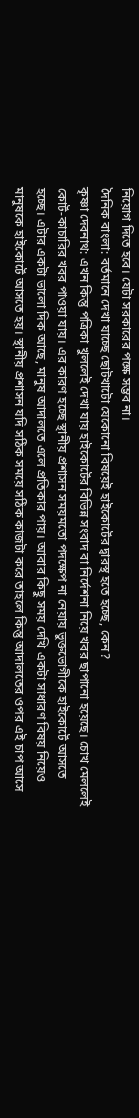নিয়োগ দিতে হবে। যেটা সরকারের পক্ষে সম্ভব না।
দৈনিক বাংলা: বর্তমানে দেখা যাচ্ছে ছোটখাটো যেকোনো বিষয়েই হাইকোর্টের দ্বারস্থ হতে হচ্ছে, কেন?
কৃষ্ণা দেবনাথ: এখন কিন্তু পত্রিকা খুললেই দেখা যায় হাইকোর্টের বিভিন্ন সংবাদ বা নির্দেশনা নিয়ে খবর ছাপানো হয়েছে। চোখ মেললেই কোর্ট-কাচারির খবর পাওয়া যায়। এর কারণ হচ্ছে স্থানীয় প্রশাসন সময়মতো পদক্ষেপ না নেয়ায় ভুক্তভোগীকে হাইকোর্টে আসতে হচ্ছে। এটার একটা ভালো দিক আছে, মানুষ আদালতে এলে প্রতিকার পায়। আবার কিছু সময় দেখি একটা সাধারণ বিষয় নিয়েও মানুষকে হাইকোর্টে আসতে হয়। স্থানীয় প্রশাসন যদি সঠিক সময়ে সঠিক কাজটা করে তাহলে কিন্তু আদালতের ওপর এই চাপ আসে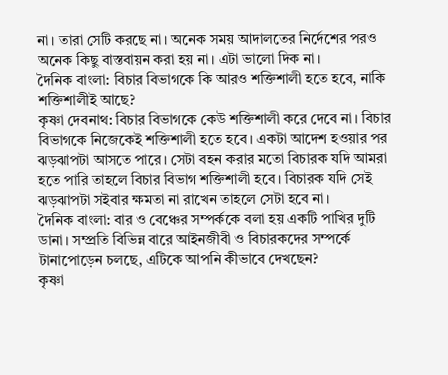না। তারা সেটি করছে না। অনেক সময় আদালতের নির্দেশের পরও অনেক কিছু বাস্তবায়ন করা হয় না। এটা ভালো দিক না।
দৈনিক বাংলা: বিচার বিভাগকে কি আরও শক্তিশালী হতে হবে, নাকি শক্তিশালীই আছে?
কৃষ্ণা দেবনাথ: বিচার বিভাগকে কেউ শক্তিশালী করে দেবে না। বিচার বিভাগকে নিজেকেই শক্তিশালী হতে হবে। একটা আদেশ হওয়ার পর ঝড়ঝাপটা আসতে পারে। সেটা বহন করার মতো বিচারক যদি আমরা হতে পারি তাহলে বিচার বিভাগ শক্তিশালী হবে। বিচারক যদি সেই ঝড়ঝাপটা সইবার ক্ষমতা না রাখেন তাহলে সেটা হবে না।
দৈনিক বাংলা: বার ও বেঞ্চের সম্পর্ককে বলা হয় একটি পাখির দুটি ডানা। সম্প্রতি বিভিন্ন বারে আইনজীবী ও বিচারকদের সম্পর্কে টানাপোড়েন চলছে, এটিকে আপনি কীভাবে দেখছেন?
কৃষ্ণা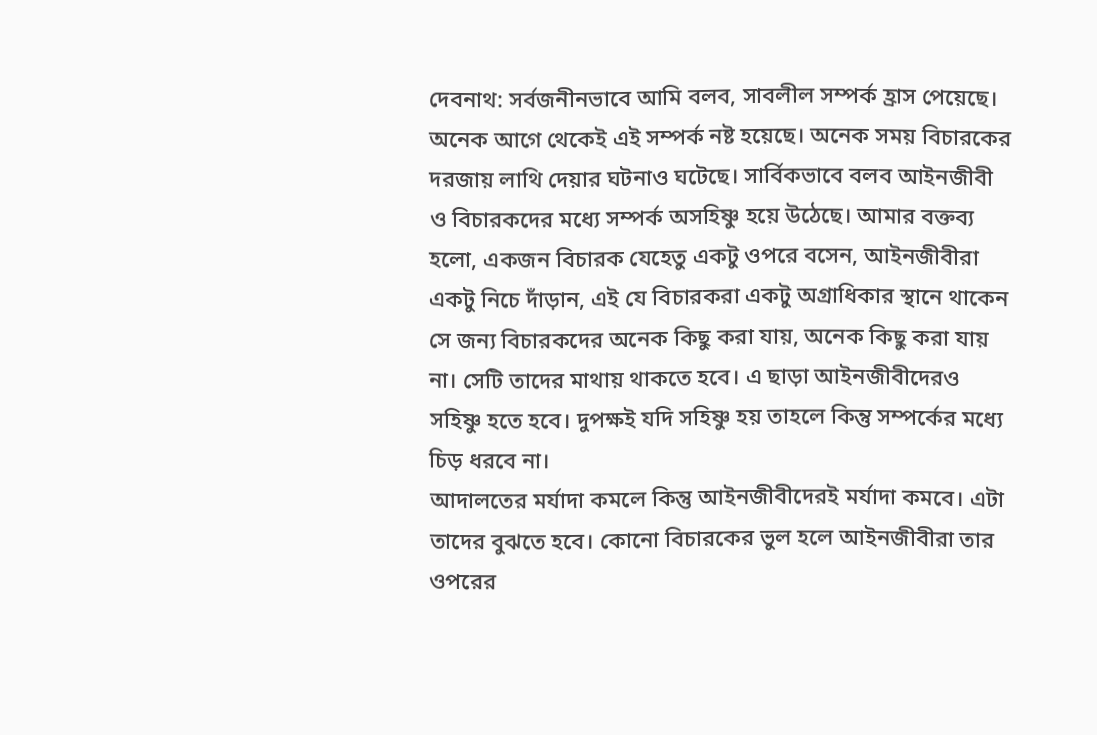দেবনাথ: সর্বজনীনভাবে আমি বলব, সাবলীল সম্পর্ক হ্রাস পেয়েছে। অনেক আগে থেকেই এই সম্পর্ক নষ্ট হয়েছে। অনেক সময় বিচারকের দরজায় লাথি দেয়ার ঘটনাও ঘটেছে। সার্বিকভাবে বলব আইনজীবী ও বিচারকদের মধ্যে সম্পর্ক অসহিষ্ণু হয়ে উঠেছে। আমার বক্তব্য হলো, একজন বিচারক যেহেতু একটু ওপরে বসেন, আইনজীবীরা একটু নিচে দাঁড়ান, এই যে বিচারকরা একটু অগ্রাধিকার স্থানে থাকেন সে জন্য বিচারকদের অনেক কিছু করা যায়, অনেক কিছু করা যায় না। সেটি তাদের মাথায় থাকতে হবে। এ ছাড়া আইনজীবীদেরও সহিষ্ণু হতে হবে। দুপক্ষই যদি সহিষ্ণু হয় তাহলে কিন্তু সম্পর্কের মধ্যে চিড় ধরবে না।
আদালতের মর্যাদা কমলে কিন্তু আইনজীবীদেরই মর্যাদা কমবে। এটা তাদের বুঝতে হবে। কোনো বিচারকের ভুল হলে আইনজীবীরা তার ওপরের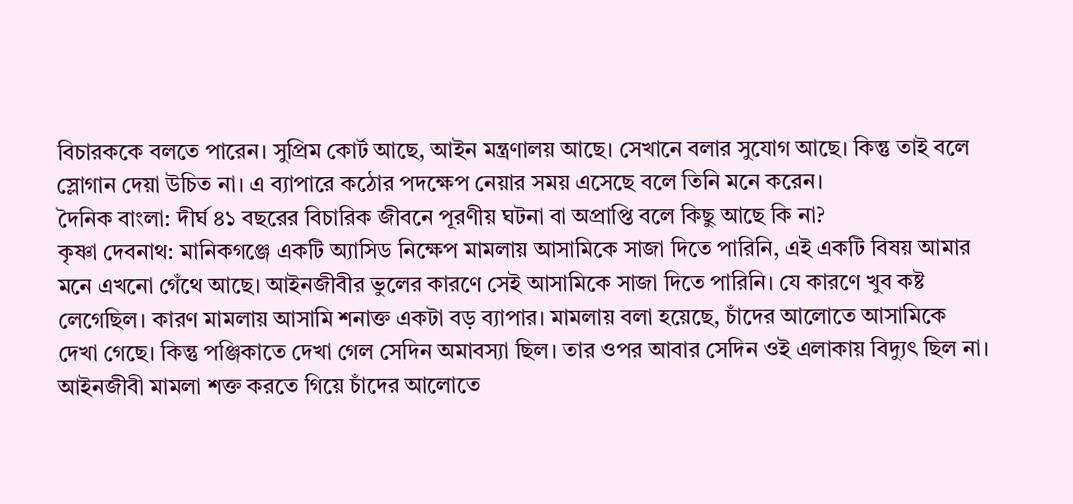বিচারককে বলতে পারেন। সুপ্রিম কোর্ট আছে, আইন মন্ত্রণালয় আছে। সেখানে বলার সুযোগ আছে। কিন্তু তাই বলে স্লোগান দেয়া উচিত না। এ ব্যাপারে কঠোর পদক্ষেপ নেয়ার সময় এসেছে বলে তিনি মনে করেন।
দৈনিক বাংলা: দীর্ঘ ৪১ বছরের বিচারিক জীবনে পূরণীয় ঘটনা বা অপ্রাপ্তি বলে কিছু আছে কি না?
কৃষ্ণা দেবনাথ: মানিকগঞ্জে একটি অ্যাসিড নিক্ষেপ মামলায় আসামিকে সাজা দিতে পারিনি, এই একটি বিষয় আমার মনে এখনো গেঁথে আছে। আইনজীবীর ভুলের কারণে সেই আসামিকে সাজা দিতে পারিনি। যে কারণে খুব কষ্ট লেগেছিল। কারণ মামলায় আসামি শনাক্ত একটা বড় ব্যাপার। মামলায় বলা হয়েছে, চাঁদের আলোতে আসামিকে দেখা গেছে। কিন্তু পঞ্জিকাতে দেখা গেল সেদিন অমাবস্যা ছিল। তার ওপর আবার সেদিন ওই এলাকায় বিদ্যুৎ ছিল না। আইনজীবী মামলা শক্ত করতে গিয়ে চাঁদের আলোতে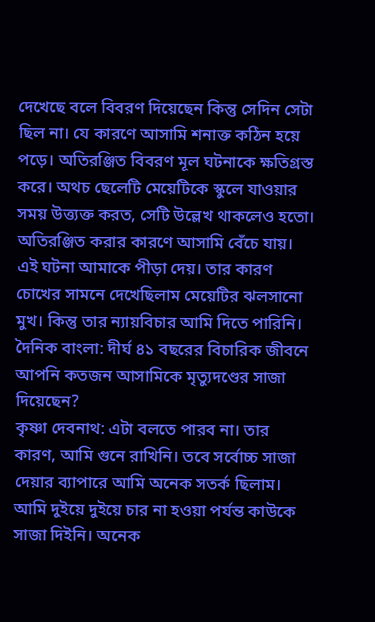দেখেছে বলে বিবরণ দিয়েছেন কিন্তু সেদিন সেটা ছিল না। যে কারণে আসামি শনাক্ত কঠিন হয়ে পড়ে। অতিরঞ্জিত বিবরণ মূল ঘটনাকে ক্ষতিগ্রস্ত করে। অথচ ছেলেটি মেয়েটিকে স্কুলে যাওয়ার সময় উত্ত্যক্ত করত, সেটি উল্লেখ থাকলেও হতো। অতিরঞ্জিত করার কারণে আসামি বেঁচে যায়। এই ঘটনা আমাকে পীড়া দেয়। তার কারণ চোখের সামনে দেখেছিলাম মেয়েটির ঝলসানো মুখ। কিন্তু তার ন্যায়বিচার আমি দিতে পারিনি।
দৈনিক বাংলা: দীর্ঘ ৪১ বছরের বিচারিক জীবনে আপনি কতজন আসামিকে মৃত্যুদণ্ডের সাজা দিয়েছেন?
কৃষ্ণা দেবনাথ: এটা বলতে পারব না। তার কারণ, আমি গুনে রাখিনি। তবে সর্বোচ্চ সাজা দেয়ার ব্যাপারে আমি অনেক সতর্ক ছিলাম। আমি দুইয়ে দুইয়ে চার না হওয়া পর্যন্ত কাউকে সাজা দিইনি। অনেক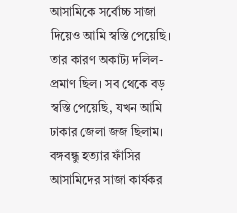আসামিকে সর্বোচ্চ সাজা দিয়েও আমি স্বস্তি পেয়েছি। তার কারণ অকাট্য দলিল-প্রমাণ ছিল। সব থেকে বড় স্বস্তি পেয়েছি, যখন আমি ঢাকার জেলা জজ ছিলাম। বঙ্গবন্ধু হত্যার ফাঁসির আসামিদের সাজা কার্যকর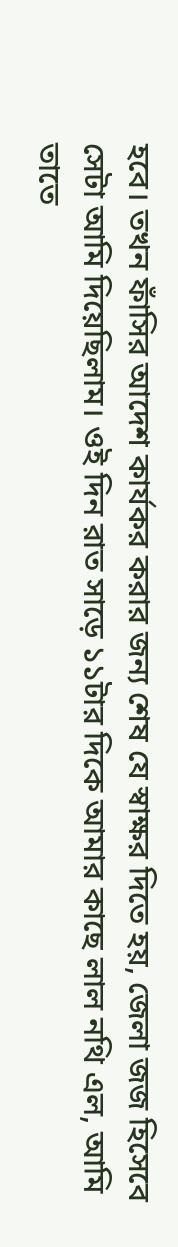হবে। তখন ফাঁসির আদেশ কার্যকর করার জন্য শেষ যে স্বাক্ষর দিতে হয়, জেলা জজ হিসেবে সেটা আমি দিয়েছিলাম। ওই দিন রাত সাড়ে ১১টার দিকে আমার কাছে লাল নথি এল, আমি তাতে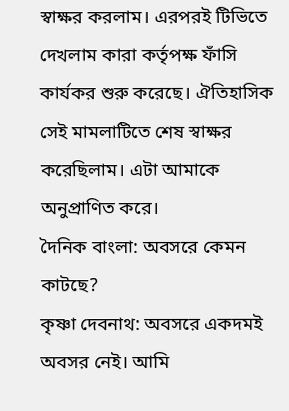স্বাক্ষর করলাম। এরপরই টিভিতে দেখলাম কারা কর্তৃপক্ষ ফাঁসি কার্যকর শুরু করেছে। ঐতিহাসিক সেই মামলাটিতে শেষ স্বাক্ষর করেছিলাম। এটা আমাকে অনুপ্রাণিত করে।
দৈনিক বাংলা: অবসরে কেমন কাটছে?
কৃষ্ণা দেবনাথ: অবসরে একদমই অবসর নেই। আমি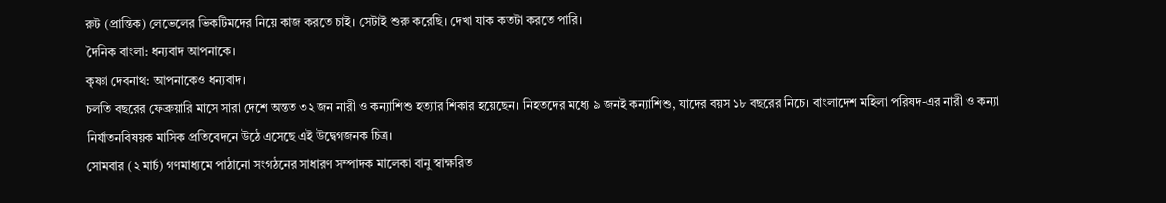রুট (প্রান্তিক) লেভেলের ভিকটিমদের নিয়ে কাজ করতে চাই। সেটাই শুরু করেছি। দেখা যাক কতটা করতে পারি।
দৈনিক বাংলা: ধন্যবাদ আপনাকে।
কৃষ্ণা দেবনাথ: আপনাকেও ধন্যবাদ।
চলতি বছরের ফেব্রুয়ারি মাসে সারা দেশে অন্তত ৩২ জন নারী ও কন্যাশিশু হত্যার শিকার হয়েছেন। নিহতদের মধ্যে ৯ জনই কন্যাশিশু, যাদের বয়স ১৮ বছরের নিচে। বাংলাদেশ মহিলা পরিষদ-এর নারী ও কন্যা নির্যাতনবিষয়ক মাসিক প্রতিবেদনে উঠে এসেছে এই উদ্বেগজনক চিত্র।
সোমবার (২ মার্চ) গণমাধ্যমে পাঠানো সংগঠনের সাধারণ সম্পাদক মালেকা বানু স্বাক্ষরিত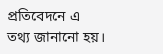প্রতিবেদনে এ তথ্য জানানো হয়।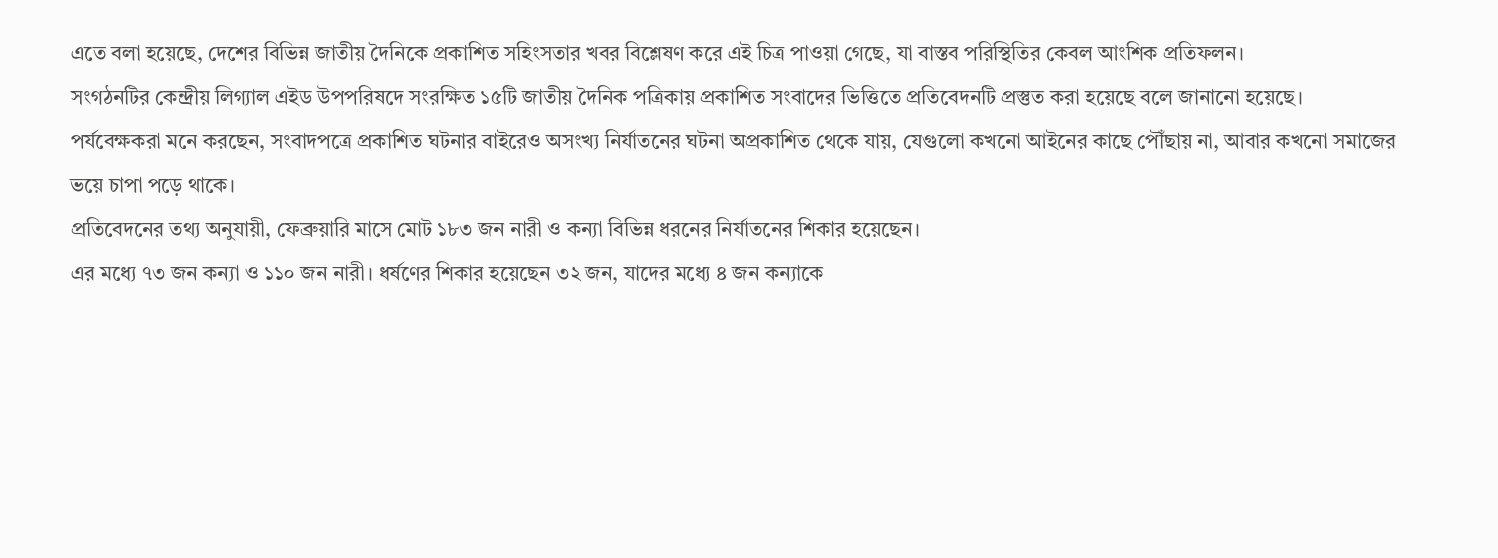এতে বলা হয়েছে, দেশের বিভিন্ন জাতীয় দৈনিকে প্রকাশিত সহিংসতার খবর বিশ্লেষণ করে এই চিত্র পাওয়া গেছে, যা বাস্তব পরিস্থিতির কেবল আংশিক প্রতিফলন।
সংগঠনটির কেন্দ্রীয় লিগ্যাল এইড উপপরিষদে সংরক্ষিত ১৫টি জাতীয় দৈনিক পত্রিকায় প্রকাশিত সংবাদের ভিত্তিতে প্রতিবেদনটি প্রস্তুত করা হয়েছে বলে জানানো হয়েছে।
পর্যবেক্ষকরা মনে করছেন, সংবাদপত্রে প্রকাশিত ঘটনার বাইরেও অসংখ্য নির্যাতনের ঘটনা অপ্রকাশিত থেকে যায়, যেগুলো কখনো আইনের কাছে পৌঁছায় না, আবার কখনো সমাজের ভয়ে চাপা পড়ে থাকে।
প্রতিবেদনের তথ্য অনুযায়ী, ফেব্রুয়ারি মাসে মোট ১৮৩ জন নারী ও কন্যা বিভিন্ন ধরনের নির্যাতনের শিকার হয়েছেন।
এর মধ্যে ৭৩ জন কন্যা ও ১১০ জন নারী। ধর্ষণের শিকার হয়েছেন ৩২ জন, যাদের মধ্যে ৪ জন কন্যাকে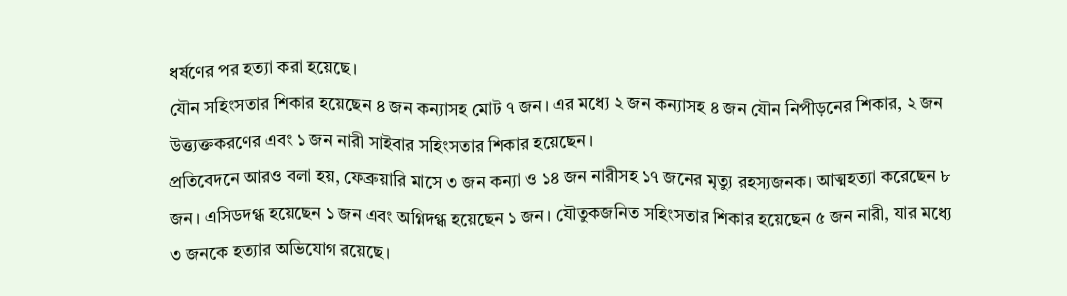ধর্ষণের পর হত্যা করা হয়েছে।
যৌন সহিংসতার শিকার হয়েছেন ৪ জন কন্যাসহ মোট ৭ জন। এর মধ্যে ২ জন কন্যাসহ ৪ জন যৌন নিপীড়নের শিকার, ২ জন উত্ত্যক্তকরণের এবং ১ জন নারী সাইবার সহিংসতার শিকার হয়েছেন।
প্রতিবেদনে আরও বলা হয়, ফেব্রুয়ারি মাসে ৩ জন কন্যা ও ১৪ জন নারীসহ ১৭ জনের মৃত্যু রহস্যজনক। আত্মহত্যা করেছেন ৮ জন। এসিডদগ্ধ হয়েছেন ১ জন এবং অগ্নিদগ্ধ হয়েছেন ১ জন। যৌতুকজনিত সহিংসতার শিকার হয়েছেন ৫ জন নারী, যার মধ্যে ৩ জনকে হত্যার অভিযোগ রয়েছে।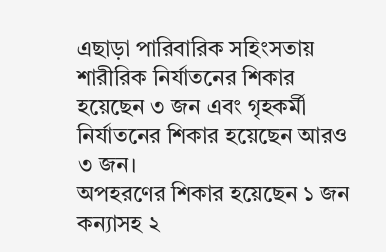এছাড়া পারিবারিক সহিংসতায় শারীরিক নির্যাতনের শিকার হয়েছেন ৩ জন এবং গৃহকর্মী নির্যাতনের শিকার হয়েছেন আরও ৩ জন।
অপহরণের শিকার হয়েছেন ১ জন কন্যাসহ ২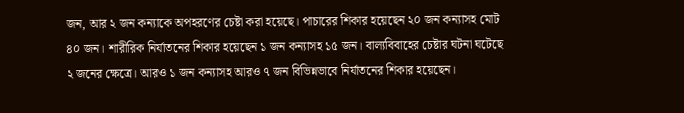জন, আর ২ জন কন্যাকে অপহরণের চেষ্টা করা হয়েছে। পাচারের শিকার হয়েছেন ২০ জন কন্যাসহ মোট ৪০ জন। শারীরিক নির্যাতনের শিকার হয়েছেন ১ জন কন্যাসহ ১৫ জন। বাল্যবিবাহের চেষ্টার ঘটনা ঘটেছে ২ জনের ক্ষেত্রে। আরও ১ জন কন্যাসহ আরও ৭ জন বিভিন্নভাবে নির্যাতনের শিকার হয়েছেন।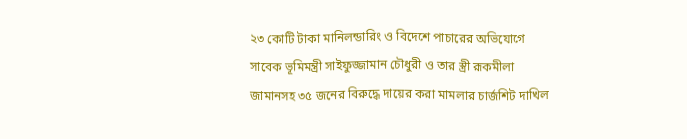২৩ কোটি টাকা মানিলন্ডারিং ও বিদেশে পাচারের অভিযোগে সাবেক ভূমিমন্ত্রী সাইফুজ্জামান চৌধুরী ও তার স্ত্রী রূকমীলা জামানসহ ৩৫ জনের বিরুদ্ধে দায়ের করা মামলার চার্জশিট দাখিল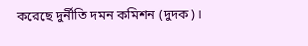করেছে দুর্নীতি দমন কমিশন (দুদক)।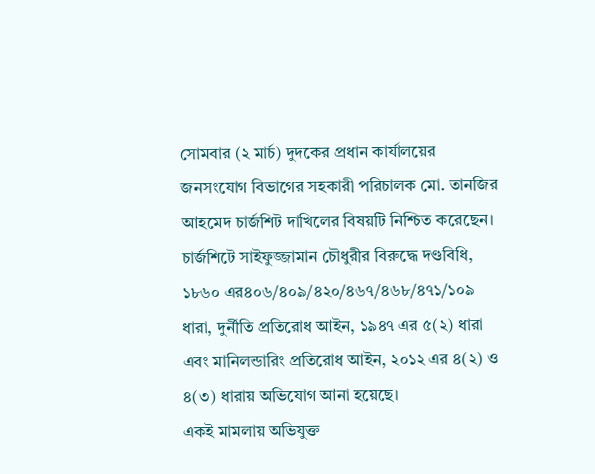সোমবার (২ মার্চ) দুদকের প্রধান কার্যালয়ের জনসংযোগ বিভাগের সহকারী পরিচালক মো. তানজির আহমেদ চার্জশিট দাখিলের বিষয়টি নিশ্চিত করেছেন।
চার্জশিটে সাইফুজ্জামান চৌধুরীর বিরুদ্ধে দণ্ডবিধি, ১৮৬০ এর৪০৬/৪০৯/৪২০/৪৬৭/৪৬৮/৪৭১/১০৯ ধারা, দুর্নীতি প্রতিরোধ আইন, ১৯৪৭ এর ৫(২) ধারা এবং মানিলন্ডারিং প্রতিরোধ আইন, ২০১২ এর ৪(২) ও ৪(৩) ধারায় অভিযোগ আনা হয়েছে।
একই মামলায় অভিযুক্ত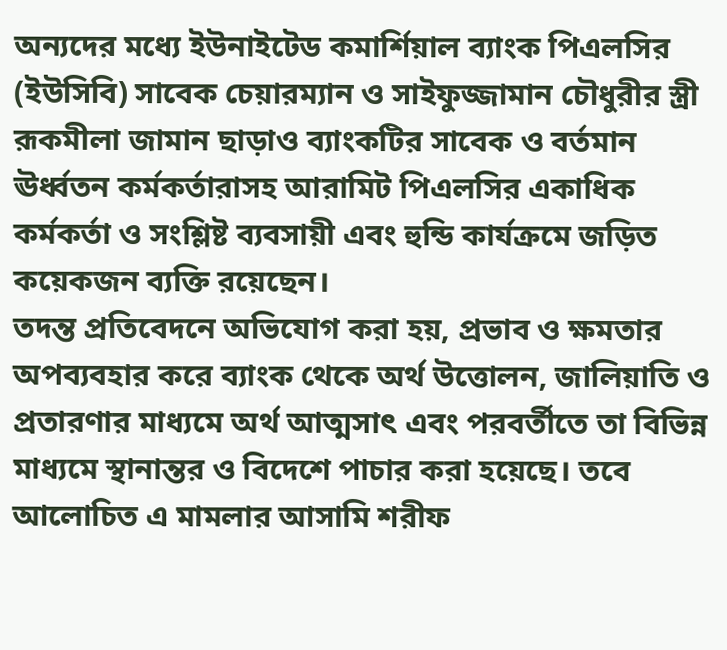অন্যদের মধ্যে ইউনাইটেড কমার্শিয়াল ব্যাংক পিএলসির (ইউসিবি) সাবেক চেয়ারম্যান ও সাইফুজ্জামান চৌধুরীর স্ত্রী রূকমীলা জামান ছাড়াও ব্যাংকটির সাবেক ও বর্তমান ঊর্ধ্বতন কর্মকর্তারাসহ আরামিট পিএলসির একাধিক কর্মকর্তা ও সংশ্লিষ্ট ব্যবসায়ী এবং হুন্ডি কার্যক্রমে জড়িত কয়েকজন ব্যক্তি রয়েছেন।
তদন্ত প্রতিবেদনে অভিযোগ করা হয়, প্রভাব ও ক্ষমতার অপব্যবহার করে ব্যাংক থেকে অর্থ উত্তোলন, জালিয়াতি ও প্রতারণার মাধ্যমে অর্থ আত্মসাৎ এবং পরবর্তীতে তা বিভিন্ন মাধ্যমে স্থানান্তর ও বিদেশে পাচার করা হয়েছে। তবে আলোচিত এ মামলার আসামি শরীফ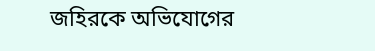জহিরকে অভিযোগের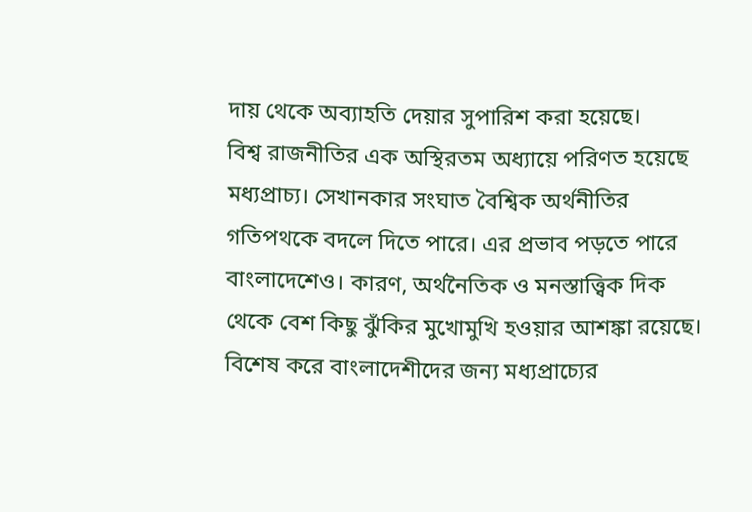দায় থেকে অব্যাহতি দেয়ার সুপারিশ করা হয়েছে।
বিশ্ব রাজনীতির এক অস্থিরতম অধ্যায়ে পরিণত হয়েছে মধ্যপ্রাচ্য। সেখানকার সংঘাত বৈশ্বিক অর্থনীতির গতিপথকে বদলে দিতে পারে। এর প্রভাব পড়তে পারে বাংলাদেশেও। কারণ, অর্থনৈতিক ও মনস্তাত্ত্বিক দিক থেকে বেশ কিছু ঝুঁকির মুখোমুখি হওয়ার আশঙ্কা রয়েছে। বিশেষ করে বাংলাদেশীদের জন্য মধ্যপ্রাচ্যের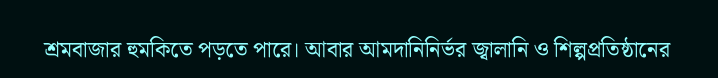শ্রমবাজার হুমকিতে পড়তে পারে। আবার আমদানিনির্ভর জ্বালানি ও শিল্পপ্রতিষ্ঠানের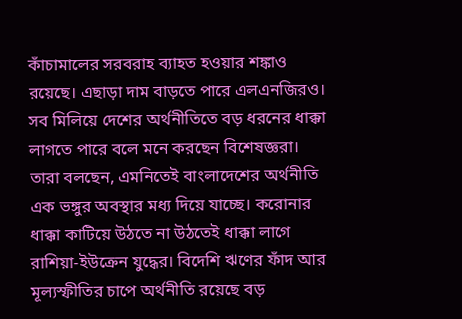কাঁচামালের সরবরাহ ব্যাহত হওয়ার শঙ্কাও রয়েছে। এছাড়া দাম বাড়তে পারে এলএনজিরও। সব মিলিয়ে দেশের অর্থনীতিতে বড় ধরনের ধাক্কা লাগতে পারে বলে মনে করছেন বিশেষজ্ঞরা।
তারা বলছেন, এমনিতেই বাংলাদেশের অর্থনীতি এক ভঙ্গুর অবস্থার মধ্য দিয়ে যাচ্ছে। করোনার ধাক্কা কাটিয়ে উঠতে না উঠতেই ধাক্কা লাগে রাশিয়া-ইউক্রেন যুদ্ধের। বিদেশি ঋণের ফাঁদ আর মূল্যস্ফীতির চাপে অর্থনীতি রয়েছে বড়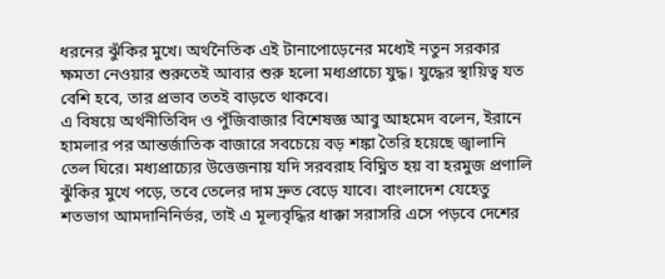ধরনের ঝুঁকির মুখে। অর্থনৈতিক এই টানাপোড়েনের মধ্যেই নতুন সরকার ক্ষমতা নেওয়ার শুরুতেই আবার শুরু হলো মধ্যপ্রাচ্যে যুদ্ধ। যুদ্ধের স্থায়িত্ব যত বেশি হবে, তার প্রভাব ততই বাড়তে থাকবে।
এ বিষয়ে অর্থনীতিবিদ ও পুঁজিবাজার বিশেষজ্ঞ আবু আহমেদ বলেন, ইরানে হামলার পর আন্তর্জাতিক বাজারে সবচেয়ে বড় শঙ্কা তৈরি হয়েছে জ্বালানি তেল ঘিরে। মধ্যপ্রাচ্যের উত্তেজনায় যদি সরবরাহ বিঘ্নিত হয় বা হরমুজ প্রণালি ঝুঁকির মুখে পড়ে, তবে তেলের দাম দ্রুত বেড়ে যাবে। বাংলাদেশ যেহেতু শতভাগ আমদানিনির্ভর, তাই এ মূল্যবৃদ্ধির ধাক্কা সরাসরি এসে পড়বে দেশের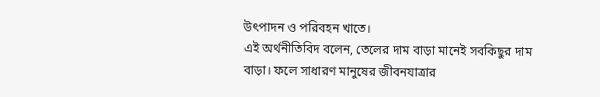উৎপাদন ও পরিবহন খাতে।
এই অর্থনীতিবিদ বলেন, তেলের দাম বাড়া মানেই সবকিছুর দাম বাড়া। ফলে সাধারণ মানুষের জীবনযাত্রার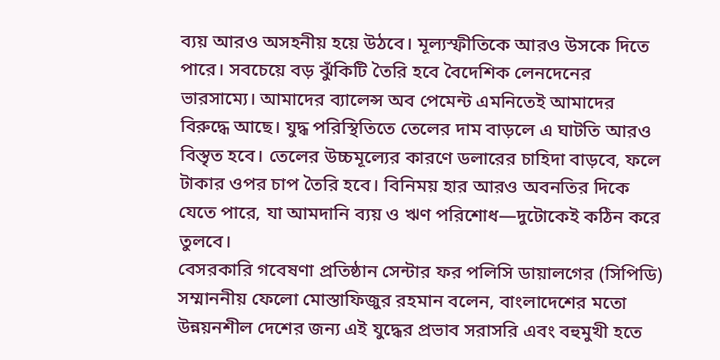ব্যয় আরও অসহনীয় হয়ে উঠবে। মূল্যস্ফীতিকে আরও উসকে দিতে পারে। সবচেয়ে বড় ঝুঁকিটি তৈরি হবে বৈদেশিক লেনদেনের ভারসাম্যে। আমাদের ব্যালেন্স অব পেমেন্ট এমনিতেই আমাদের বিরুদ্ধে আছে। যুদ্ধ পরিস্থিতিতে তেলের দাম বাড়লে এ ঘাটতি আরও বিস্তৃত হবে। তেলের উচ্চমূল্যের কারণে ডলারের চাহিদা বাড়বে, ফলে টাকার ওপর চাপ তৈরি হবে। বিনিময় হার আরও অবনতির দিকে যেতে পারে, যা আমদানি ব্যয় ও ঋণ পরিশোধ—দুটোকেই কঠিন করে তুলবে।
বেসরকারি গবেষণা প্রতিষ্ঠান সেন্টার ফর পলিসি ডায়ালগের (সিপিডি) সম্মাননীয় ফেলো মোস্তাফিজুর রহমান বলেন, বাংলাদেশের মতো উন্নয়নশীল দেশের জন্য এই যুদ্ধের প্রভাব সরাসরি এবং বহুমুখী হতে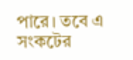পারে। তবে এ সংকটের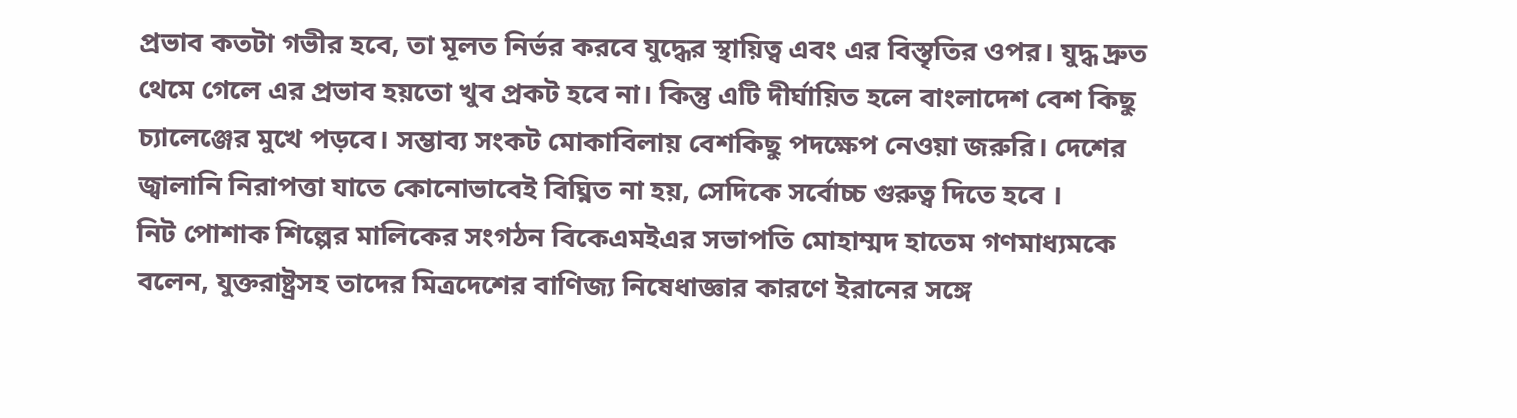প্রভাব কতটা গভীর হবে, তা মূলত নির্ভর করবে যুদ্ধের স্থায়িত্ব এবং এর বিস্তৃতির ওপর। যুদ্ধ দ্রুত থেমে গেলে এর প্রভাব হয়তো খুব প্রকট হবে না। কিন্তু এটি দীর্ঘায়িত হলে বাংলাদেশ বেশ কিছু চ্যালেঞ্জের মুখে পড়বে। সম্ভাব্য সংকট মোকাবিলায় বেশকিছু পদক্ষেপ নেওয়া জরুরি। দেশের জ্বালানি নিরাপত্তা যাতে কোনোভাবেই বিঘ্নিত না হয়, সেদিকে সর্বোচ্চ গুরুত্ব দিতে হবে ।
নিট পোশাক শিল্পের মালিকের সংগঠন বিকেএমইএর সভাপতি মোহাম্মদ হাতেম গণমাধ্যমকে বলেন, যুক্তরাষ্ট্রসহ তাদের মিত্রদেশের বাণিজ্য নিষেধাজ্ঞার কারণে ইরানের সঙ্গে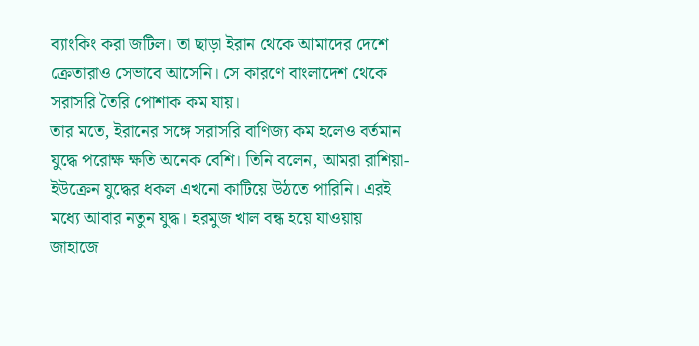ব্যাংকিং করা জটিল। তা ছাড়া ইরান থেকে আমাদের দেশে ক্রেতারাও সেভাবে আসেনি। সে কারণে বাংলাদেশ থেকে সরাসরি তৈরি পোশাক কম যায়।
তার মতে, ইরানের সঙ্গে সরাসরি বাণিজ্য কম হলেও বর্তমান যুদ্ধে পরোক্ষ ক্ষতি অনেক বেশি। তিনি বলেন, আমরা রাশিয়া-ইউক্রেন যুদ্ধের ধকল এখনো কাটিয়ে উঠতে পারিনি। এরই মধ্যে আবার নতুন যুদ্ধ। হরমুজ খাল বন্ধ হয়ে যাওয়ায় জাহাজে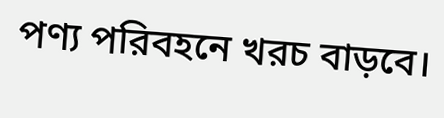পণ্য পরিবহনে খরচ বাড়বে।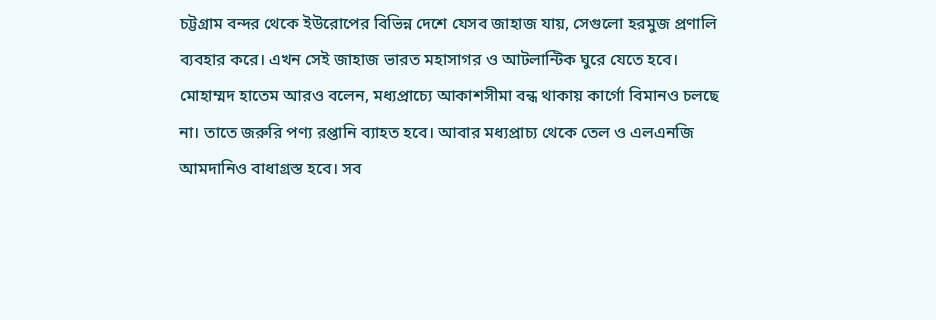চট্টগ্রাম বন্দর থেকে ইউরোপের বিভিন্ন দেশে যেসব জাহাজ যায়, সেগুলো হরমুজ প্রণালি ব্যবহার করে। এখন সেই জাহাজ ভারত মহাসাগর ও আটলান্টিক ঘুরে যেতে হবে।
মোহাম্মদ হাতেম আরও বলেন, মধ্যপ্রাচ্যে আকাশসীমা বন্ধ থাকায় কার্গো বিমানও চলছে না। তাতে জরুরি পণ্য রপ্তানি ব্যাহত হবে। আবার মধ্যপ্রাচ্য থেকে তেল ও এলএনজি আমদানিও বাধাগ্রস্ত হবে। সব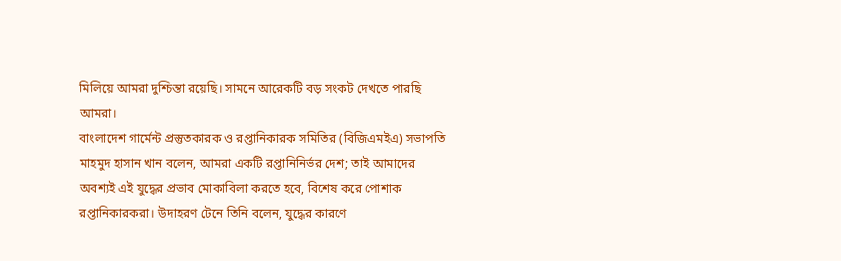মিলিয়ে আমরা দুশ্চিন্তা রয়েছি। সামনে আরেকটি বড় সংকট দেখতে পারছি আমরা।
বাংলাদেশ গার্মেন্ট প্রস্তুতকারক ও রপ্তানিকারক সমিতির (বিজিএমইএ) সভাপতি মাহমুদ হাসান খান বলেন, আমরা একটি রপ্তানিনির্ভর দেশ; তাই আমাদের অবশ্যই এই যুদ্ধের প্রভাব মোকাবিলা করতে হবে, বিশেষ করে পোশাক রপ্তানিকারকরা। উদাহরণ টেনে তিনি বলেন, যুদ্ধের কারণে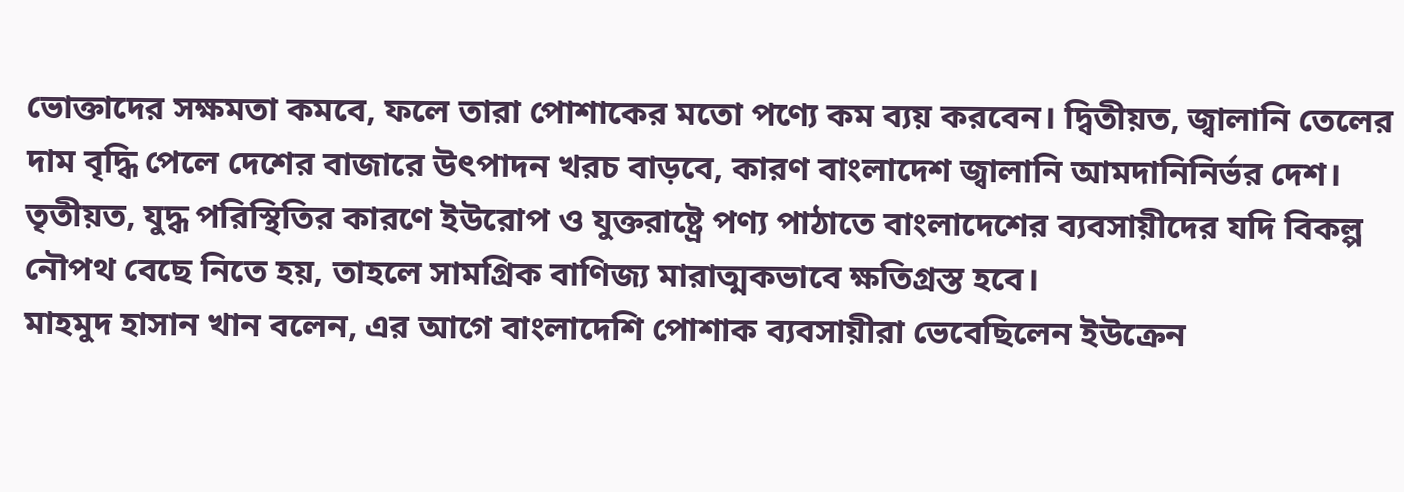ভোক্তাদের সক্ষমতা কমবে, ফলে তারা পোশাকের মতো পণ্যে কম ব্যয় করবেন। দ্বিতীয়ত, জ্বালানি তেলের দাম বৃদ্ধি পেলে দেশের বাজারে উৎপাদন খরচ বাড়বে, কারণ বাংলাদেশ জ্বালানি আমদানিনির্ভর দেশ। তৃতীয়ত, যুদ্ধ পরিস্থিতির কারণে ইউরোপ ও যুক্তরাষ্ট্রে পণ্য পাঠাতে বাংলাদেশের ব্যবসায়ীদের যদি বিকল্প নৌপথ বেছে নিতে হয়, তাহলে সামগ্রিক বাণিজ্য মারাত্মকভাবে ক্ষতিগ্রস্ত হবে।
মাহমুদ হাসান খান বলেন, এর আগে বাংলাদেশি পোশাক ব্যবসায়ীরা ভেবেছিলেন ইউক্রেন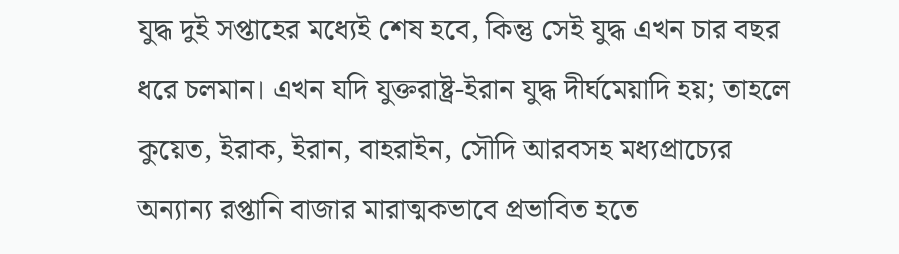যুদ্ধ দুই সপ্তাহের মধ্যেই শেষ হবে, কিন্তু সেই যুদ্ধ এখন চার বছর ধরে চলমান। এখন যদি যুক্তরাষ্ট্র-ইরান যুদ্ধ দীর্ঘমেয়াদি হয়; তাহলে কুয়েত, ইরাক, ইরান, বাহরাইন, সৌদি আরবসহ মধ্যপ্রাচ্যের অন্যান্য রপ্তানি বাজার মারাত্মকভাবে প্রভাবিত হতে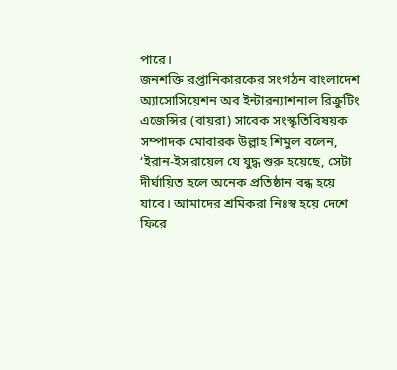পারে।
জনশক্তি রপ্তানিকারকের সংগঠন বাংলাদেশ অ্যাসোসিয়েশন অব ইন্টারন্যাশনাল রিক্রুটিং এজেন্সির (বায়রা) সাবেক সংস্কৃতিবিষয়ক সম্পাদক মোবারক উল্লাহ শিমুল বলেন, ‘ইরান-ইসরায়েল যে যুদ্ধ শুরু হয়েছে, সেটা দীর্ঘায়িত হলে অনেক প্রতিষ্ঠান বন্ধ হয়ে যাবে। আমাদের শ্রমিকরা নিঃস্ব হয়ে দেশে ফিরে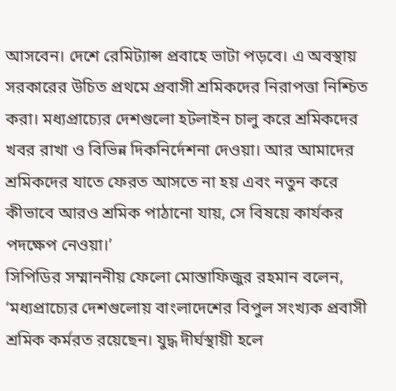আসবেন। দেশে রেমিট্যান্স প্রবাহে ভাটা পড়বে। এ অবস্থায় সরকারের উচিত প্রথমে প্রবাসী শ্রমিকদের নিরাপত্তা নিশ্চিত করা। মধ্যপ্রাচ্যের দেশগুলো হটলাইন চালু করে শ্রমিকদের খবর রাখা ও বিভিন্ন দিকনির্দেশনা দেওয়া। আর আমাদের শ্রমিকদের যাতে ফেরত আসতে না হয় এবং নতুন করে কীভাবে আরও শ্রমিক পাঠানো যায়, সে বিষয়ে কার্যকর পদক্ষেপ নেওয়া।’
সিপিডির সম্মাননীয় ফেলো মোস্তাফিজুর রহমান বলেন, ‘মধ্যপ্রাচ্যের দেশগুলোয় বাংলাদেশের বিপুল সংখ্যক প্রবাসী শ্রমিক কর্মরত রয়েছেন। যুদ্ধ দীর্ঘস্থায়ী হলে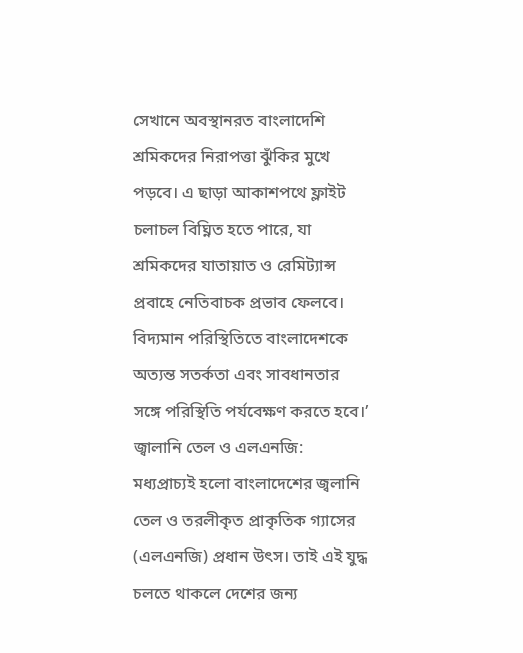সেখানে অবস্থানরত বাংলাদেশি শ্রমিকদের নিরাপত্তা ঝুঁকির মুখে পড়বে। এ ছাড়া আকাশপথে ফ্লাইট চলাচল বিঘ্নিত হতে পারে, যা শ্রমিকদের যাতায়াত ও রেমিট্যান্স প্রবাহে নেতিবাচক প্রভাব ফেলবে। বিদ্যমান পরিস্থিতিতে বাংলাদেশকে অত্যন্ত সতর্কতা এবং সাবধানতার সঙ্গে পরিস্থিতি পর্যবেক্ষণ করতে হবে।’
জ্বালানি তেল ও এলএনজি: মধ্যপ্রাচ্যই হলো বাংলাদেশের জ্বলানি তেল ও তরলীকৃত প্রাকৃতিক গ্যাসের (এলএনজি) প্রধান উৎস। তাই এই যুদ্ধ চলতে থাকলে দেশের জন্য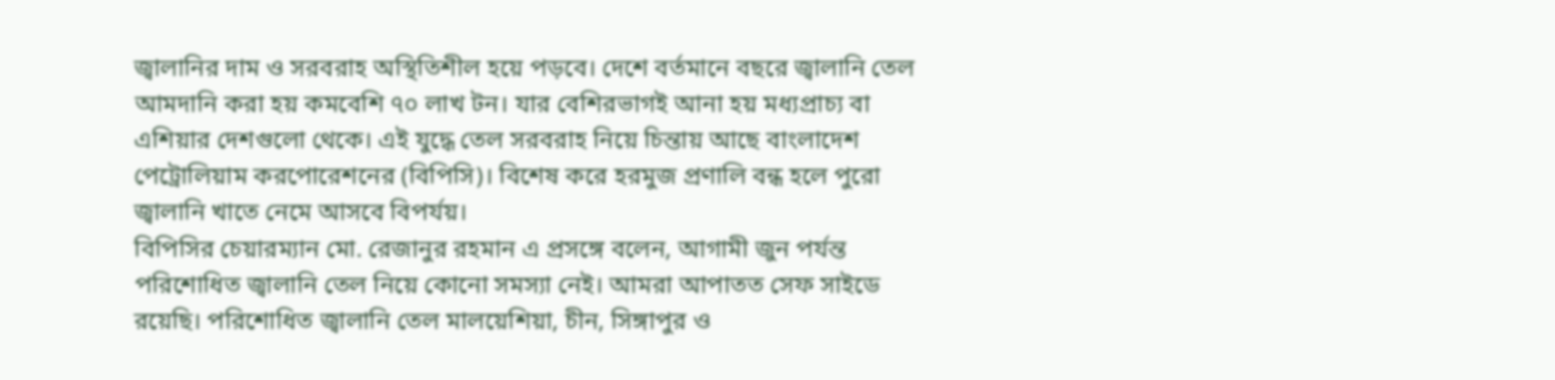জ্বালানির দাম ও সরবরাহ অস্থিতিশীল হয়ে পড়বে। দেশে বর্তমানে বছরে জ্বালানি তেল আমদানি করা হয় কমবেশি ৭০ লাখ টন। যার বেশিরভাগই আনা হয় মধ্যপ্রাচ্য বা এশিয়ার দেশগুলো থেকে। এই যুদ্ধে তেল সরবরাহ নিয়ে চিন্তায় আছে বাংলাদেশ পেট্রোলিয়াম করপোরেশনের (বিপিসি)। বিশেষ করে হরমুজ প্রণালি বন্ধ হলে পুরো জ্বালানি খাতে নেমে আসবে বিপর্যয়।
বিপিসির চেয়ারম্যান মো. রেজানুর রহমান এ প্রসঙ্গে বলেন, আগামী জুন পর্যন্ত পরিশোধিত জ্বালানি তেল নিয়ে কোনো সমস্যা নেই। আমরা আপাতত সেফ সাইডে রয়েছি। পরিশোধিত জ্বালানি তেল মালয়েশিয়া, চীন, সিঙ্গাপুর ও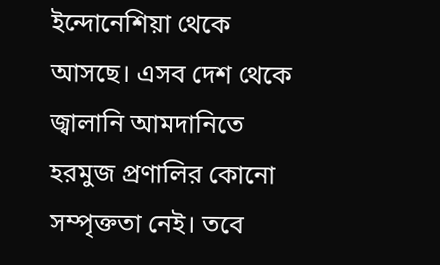ইন্দোনেশিয়া থেকে আসছে। এসব দেশ থেকে জ্বালানি আমদানিতে হরমুজ প্রণালির কোনো সম্পৃক্ততা নেই। তবে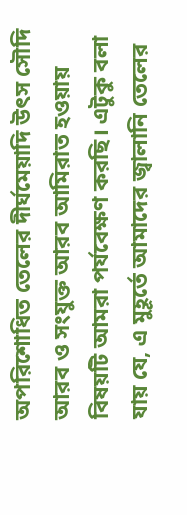অপরিশোধিত তেলের দীর্ঘমেয়াদি উৎস সৌদি আরব ও সংযুক্ত আরব আমিরাত হওয়ায় বিষয়টি আমরা পর্যবেক্ষণ করছি। এটুকু বলা যায় যে, এ মুহূর্তে আমাদের জ্বালানি তেলের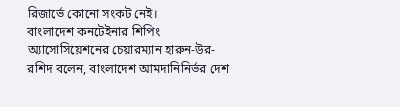রিজার্ভে কোনো সংকট নেই।
বাংলাদেশ কনটেইনার শিপিং অ্যাসোসিয়েশনের চেয়ারম্যান হারুন-উর-রশিদ বলেন, বাংলাদেশ আমদানিনির্ভর দেশ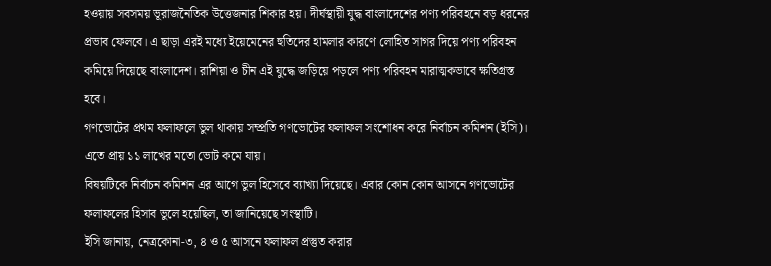হওয়ায় সবসময় ভূরাজনৈতিক উত্তেজনার শিকার হয়। দীর্ঘস্থায়ী যুদ্ধ বাংলাদেশের পণ্য পরিবহনে বড় ধরনের প্রভাব ফেলবে। এ ছাড়া এরই মধ্যে ইয়েমেনের হুতিদের হামলার কারণে লোহিত সাগর দিয়ে পণ্য পরিবহন কমিয়ে দিয়েছে বাংলাদেশ। রাশিয়া ও চীন এই যুদ্ধে জড়িয়ে পড়লে পণ্য পরিবহন মারাত্মকভাবে ক্ষতিগ্রস্ত হবে।
গণভোটের প্রথম ফলাফলে ভুল থাকায় সম্প্রতি গণভোটের ফলাফল সংশোধন করে নির্বাচন কমিশন (ইসি)। এতে প্রায় ১১ লাখের মতো ভোট কমে যায়।
বিষয়টিকে নির্বাচন কমিশন এর আগে ভুল হিসেবে ব্যাখ্যা দিয়েছে। এবার কোন কোন আসনে গণভোটের ফলাফলের হিসাব ভুলে হয়েছিল, তা জানিয়েছে সংস্থাটি।
ইসি জানায়, নেত্রকোনা-৩, ৪ ও ৫ আসনে ফলাফল প্রস্তুত করার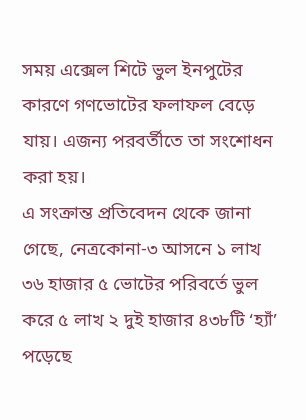সময় এক্সেল শিটে ভুল ইনপুটের কারণে গণভোটের ফলাফল বেড়ে যায়। এজন্য পরবর্তীতে তা সংশোধন করা হয়।
এ সংক্রান্ত প্রতিবেদন থেকে জানা গেছে, নেত্রকোনা-৩ আসনে ১ লাখ ৩৬ হাজার ৫ ভোটের পরিবর্তে ভুল করে ৫ লাখ ২ দুই হাজার ৪৩৮টি ‘হ্যাঁ’ পড়েছে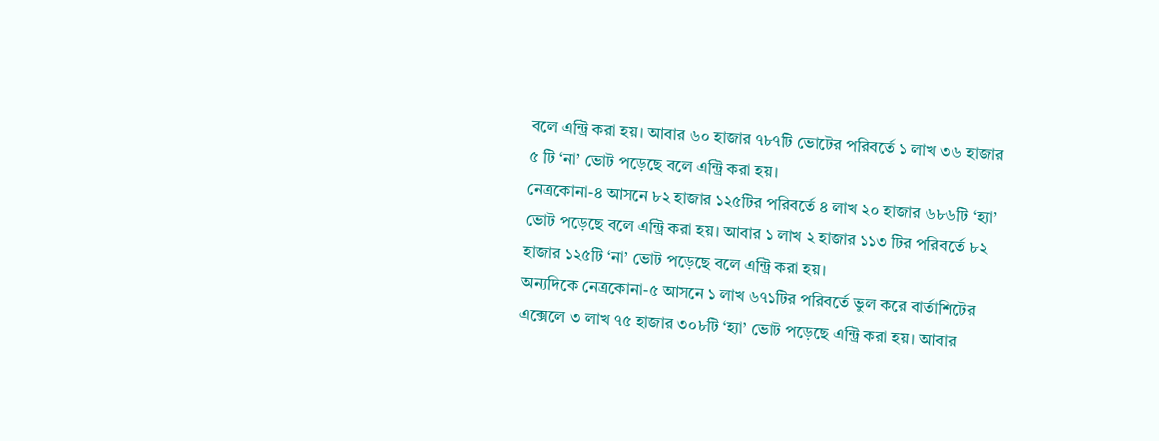বলে এন্ট্রি করা হয়। আবার ৬০ হাজার ৭৮৭টি ভোটের পরিবর্তে ১ লাখ ৩৬ হাজার ৫ টি ‘না’ ভোট পড়েছে বলে এন্ট্রি করা হয়।
নেত্রকোনা-৪ আসনে ৮২ হাজার ১২৫টির পরিবর্তে ৪ লাখ ২০ হাজার ৬৮৬টি ‘হ্যা’ ভোট পড়েছে বলে এন্ট্রি করা হয়। আবার ১ লাখ ২ হাজার ১১৩ টির পরিবর্তে ৮২ হাজার ১২৫টি ‘না’ ভোট পড়েছে বলে এন্ট্রি করা হয়।
অন্যদিকে নেত্রকোনা-৫ আসনে ১ লাখ ৬৭১টির পরিবর্তে ভুল করে বার্তাশিটের এক্সেলে ৩ লাখ ৭৫ হাজার ৩০৮টি ‘হ্যা’ ভোট পড়েছে এন্ট্রি করা হয়। আবার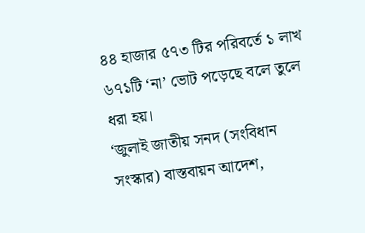৪৪ হাজার ৫৭৩ টির পরিবর্তে ১ লাখ ৬৭১টি ‘না’ ভোট পড়েছে বলে তুলে ধরা হয়।
‘জুলাই জাতীয় সনদ (সংবিধান সংস্কার) বাস্তবায়ন আদেশ,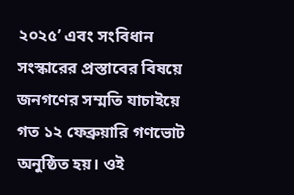২০২৫’ এবং সংবিধান সংস্কারের প্রস্তাবের বিষয়ে জনগণের সম্মতি যাচাইয়ে গত ১২ ফেব্রুয়ারি গণভোট অনুষ্ঠিত হয়। ওই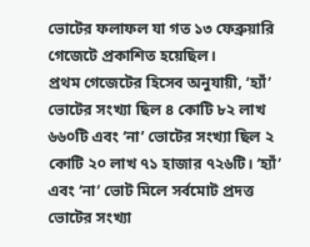ভোটের ফলাফল যা গত ১৩ ফেব্রুয়ারি গেজেটে প্রকাশিত হয়েছিল।
প্রথম গেজেটের হিসেব অনুযায়ী, ‘হ্যাঁ’ ভোটের সংখ্যা ছিল ৪ কোটি ৮২ লাখ ৬৬০টি এবং ‘না’ ভোটের সংখ্যা ছিল ২ কোটি ২০ লাখ ৭১ হাজার ৭২৬টি। ‘হ্যাঁ’ এবং ‘না’ ভোট মিলে সর্বমোট প্রদত্ত ভোটের সংখ্যা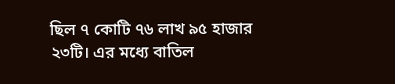ছিল ৭ কোটি ৭৬ লাখ ৯৫ হাজার ২৩টি। এর মধ্যে বাতিল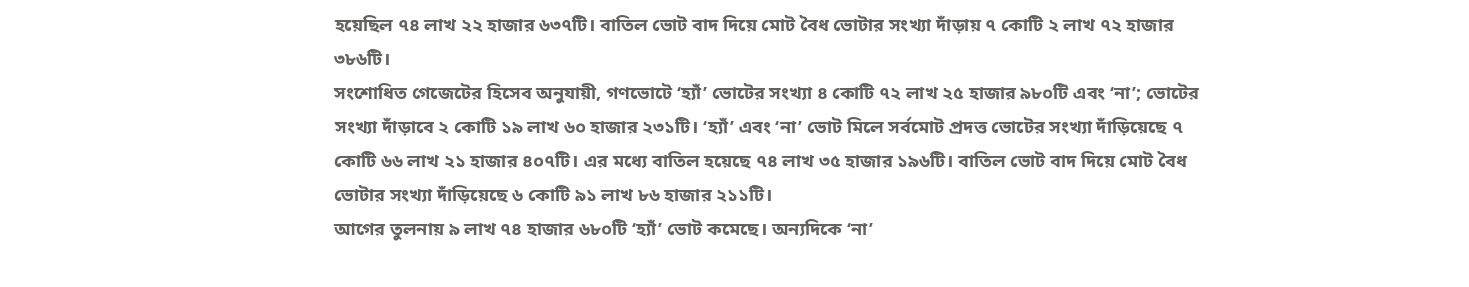হয়েছিল ৭৪ লাখ ২২ হাজার ৬৩৭টি। বাতিল ভোট বাদ দিয়ে মোট বৈধ ভোটার সংখ্যা দাঁড়ায় ৭ কোটি ২ লাখ ৭২ হাজার ৩৮৬টি।
সংশোধিত গেজেটের হিসেব অনুযায়ী, গণভোটে ‘হ্যাঁ’ ভোটের সংখ্যা ৪ কোটি ৭২ লাখ ২৫ হাজার ৯৮০টি এবং ‘না’; ভোটের সংখ্যা দাঁড়াবে ২ কোটি ১৯ লাখ ৬০ হাজার ২৩১টি। ‘হ্যাঁ’ এবং ‘না’ ভোট মিলে সর্বমোট প্রদত্ত ভোটের সংখ্যা দাঁড়িয়েছে ৭ কোটি ৬৬ লাখ ২১ হাজার ৪০৭টি। এর মধ্যে বাতিল হয়েছে ৭৪ লাখ ৩৫ হাজার ১৯৬টি। বাতিল ভোট বাদ দিয়ে মোট বৈধ ভোটার সংখ্যা দাঁড়িয়েছে ৬ কোটি ৯১ লাখ ৮৬ হাজার ২১১টি।
আগের তুলনায় ৯ লাখ ৭৪ হাজার ৬৮০টি ‘হ্যাঁ’ ভোট কমেছে। অন্যদিকে ‘না’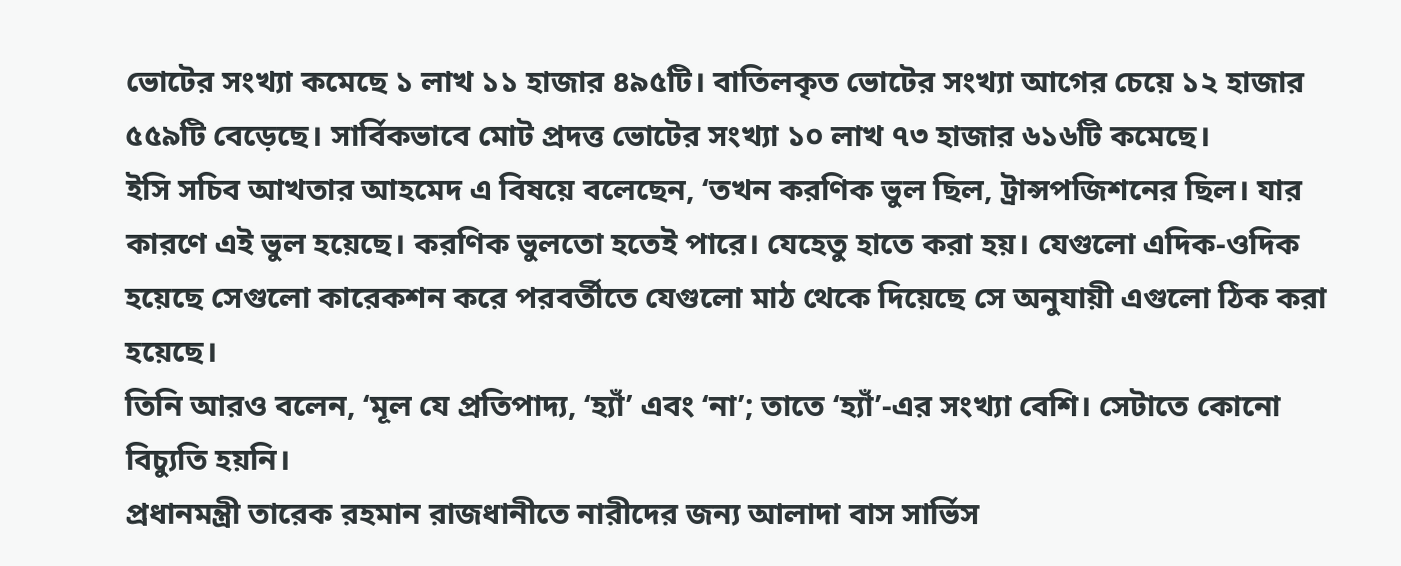ভোটের সংখ্যা কমেছে ১ লাখ ১১ হাজার ৪৯৫টি। বাতিলকৃত ভোটের সংখ্যা আগের চেয়ে ১২ হাজার ৫৫৯টি বেড়েছে। সার্বিকভাবে মোট প্রদত্ত ভোটের সংখ্যা ১০ লাখ ৭৩ হাজার ৬১৬টি কমেছে।
ইসি সচিব আখতার আহমেদ এ বিষয়ে বলেছেন, ‘তখন করণিক ভুল ছিল, ট্রান্সপজিশনের ছিল। যার কারণে এই ভুল হয়েছে। করণিক ভুলতো হতেই পারে। যেহেতু হাতে করা হয়। যেগুলো এদিক-ওদিক হয়েছে সেগুলো কারেকশন করে পরবর্তীতে যেগুলো মাঠ থেকে দিয়েছে সে অনুযায়ী এগুলো ঠিক করা হয়েছে।
তিনি আরও বলেন, ‘মূল যে প্রতিপাদ্য, ‘হ্যাঁ’ এবং ‘না’; তাতে ‘হ্যাঁ’-এর সংখ্যা বেশি। সেটাতে কোনো বিচ্যুতি হয়নি।
প্রধানমন্ত্রী তারেক রহমান রাজধানীতে নারীদের জন্য আলাদা বাস সার্ভিস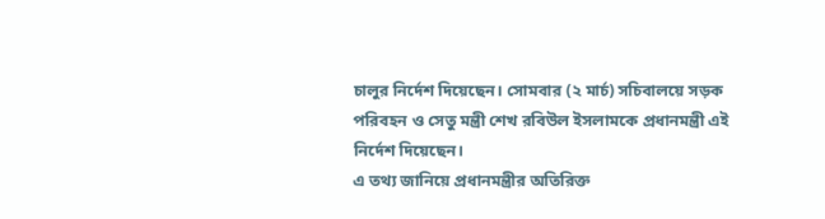চালুর নির্দেশ দিয়েছেন। সোমবার (২ মার্চ) সচিবালয়ে সড়ক পরিবহন ও সেতু মন্ত্রী শেখ রবিউল ইসলামকে প্রধানমন্ত্রী এই নির্দেশ দিয়েছেন।
এ তথ্য জানিয়ে প্রধানমন্ত্রীর অতিরিক্ত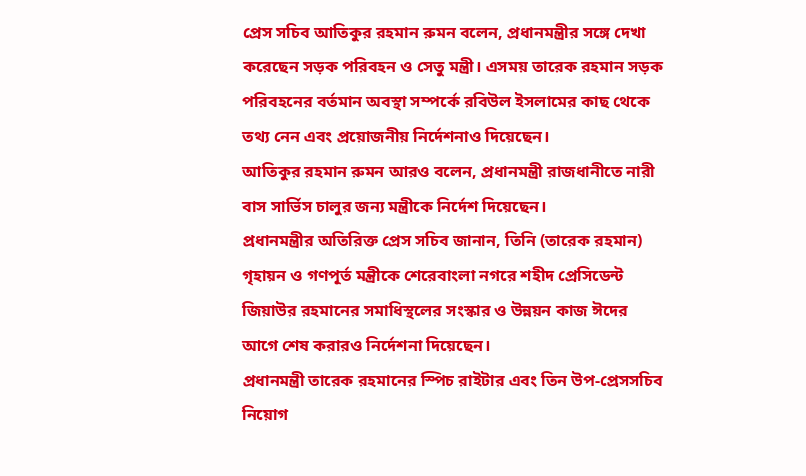প্রেস সচিব আতিকুর রহমান রুমন বলেন, প্রধানমন্ত্রীর সঙ্গে দেখা করেছেন সড়ক পরিবহন ও সেতু মন্ত্রী। এসময় তারেক রহমান সড়ক পরিবহনের বর্তমান অবস্থা সম্পর্কে রবিউল ইসলামের কাছ থেকে তথ্য নেন এবং প্রয়োজনীয় নির্দেশনাও দিয়েছেন।
আতিকুর রহমান রুমন আরও বলেন, প্রধানমন্ত্রী রাজধানীতে নারী বাস সার্ভিস চালুর জন্য মন্ত্রীকে নির্দেশ দিয়েছেন।
প্রধানমন্ত্রীর অতিরিক্ত প্রেস সচিব জানান, তিনি (তারেক রহমান) গৃহায়ন ও গণপূর্ত মন্ত্রীকে শেরেবাংলা নগরে শহীদ প্রেসিডেন্ট জিয়াউর রহমানের সমাধিস্থলের সংস্কার ও উন্নয়ন কাজ ঈদের আগে শেষ করারও নির্দেশনা দিয়েছেন।
প্রধানমন্ত্রী তারেক রহমানের স্পিচ রাইটার এবং তিন উপ-প্রেসসচিব নিয়োগ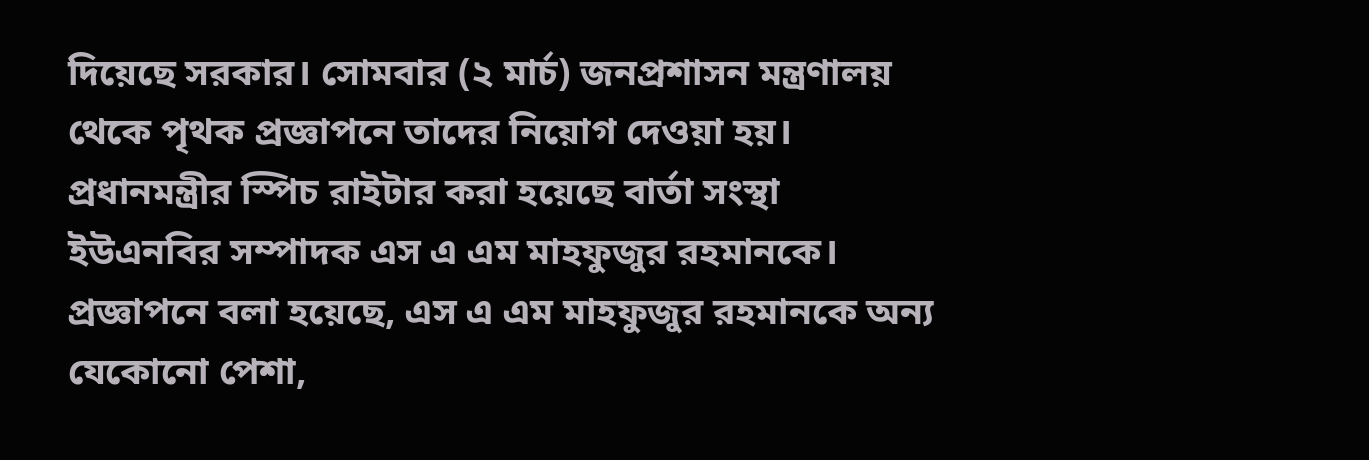দিয়েছে সরকার। সোমবার (২ মার্চ) জনপ্রশাসন মন্ত্রণালয় থেকে পৃথক প্রজ্ঞাপনে তাদের নিয়োগ দেওয়া হয়।
প্রধানমন্ত্রীর স্পিচ রাইটার করা হয়েছে বার্তা সংস্থা ইউএনবির সম্পাদক এস এ এম মাহফুজুর রহমানকে। প্রজ্ঞাপনে বলা হয়েছে, এস এ এম মাহফুজুর রহমানকে অন্য যেকোনো পেশা,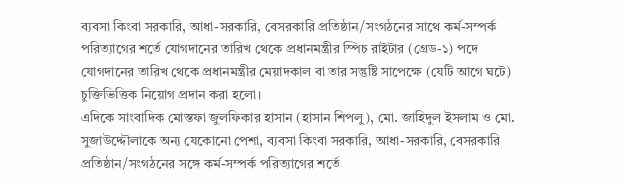ব্যবসা কিংবা সরকারি, আধা-সরকারি, বেসরকারি প্রতিষ্ঠান/সংগঠনের সাথে কর্ম-সম্পর্ক পরিত্যাগের শর্তে যোগদানের তারিখ থেকে প্রধানমন্ত্রীর স্পিচ রাইটার (গ্রেড-১) পদে যোগদানের তারিখ থেকে প্রধানমন্ত্রীর মেয়াদকাল বা তার সন্তুষ্টি সাপেক্ষে (যেটি আগে ঘটে) চুক্তিভিত্তিক নিয়োগ প্রদান করা হলো।
এদিকে সাংবাদিক মোস্তফা জুলফিকার হাসান (হাসান শিপলু), মো. জাহিদুল ইসলাম ও মো. সুজাউদ্দৌলাকে অন্য যেকোনো পেশা, ব্যবসা কিংবা সরকারি, আধা-সরকারি, বেসরকারি প্রতিষ্ঠান/সংগঠনের সঙ্গে কর্ম-সম্পর্ক পরিত্যাগের শর্তে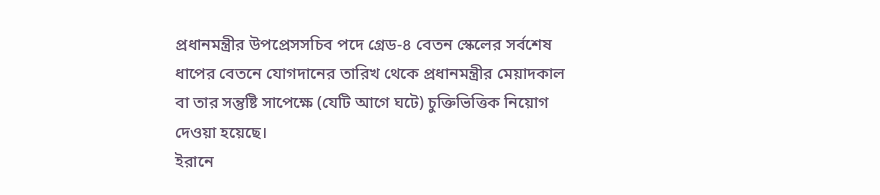প্রধানমন্ত্রীর উপপ্রেসসচিব পদে গ্রেড-৪ বেতন স্কেলের সর্বশেষ ধাপের বেতনে যোগদানের তারিখ থেকে প্রধানমন্ত্রীর মেয়াদকাল বা তার সন্তুষ্টি সাপেক্ষে (যেটি আগে ঘটে) চুক্তিভিত্তিক নিয়োগ দেওয়া হয়েছে।
ইরানে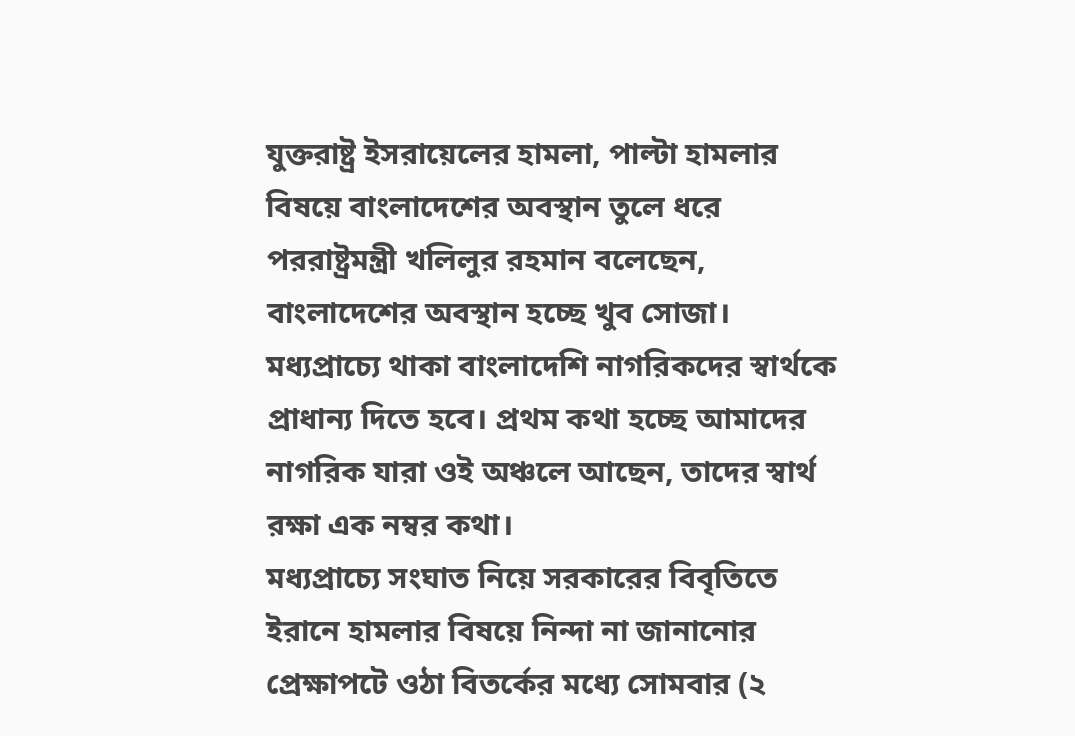যুক্তরাষ্ট্র ইসরায়েলের হামলা, পাল্টা হামলার বিষয়ে বাংলাদেশের অবস্থান তুলে ধরে পররাষ্ট্রমন্ত্রী খলিলুর রহমান বলেছেন, বাংলাদেশের অবস্থান হচ্ছে খুব সোজা। মধ্যপ্রাচ্যে থাকা বাংলাদেশি নাগরিকদের স্বার্থকে প্রাধান্য দিতে হবে। প্রথম কথা হচ্ছে আমাদের নাগরিক যারা ওই অঞ্চলে আছেন, তাদের স্বার্থ রক্ষা এক নম্বর কথা।
মধ্যপ্রাচ্যে সংঘাত নিয়ে সরকারের বিবৃতিতে ইরানে হামলার বিষয়ে নিন্দা না জানানোর প্রেক্ষাপটে ওঠা বিতর্কের মধ্যে সোমবার (২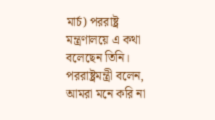মার্চ) পররাষ্ট্র মন্ত্রণালয়ে এ কথা বলেছেন তিনি।
পররাষ্ট্রমন্ত্রী বলেন, আমরা মনে করি না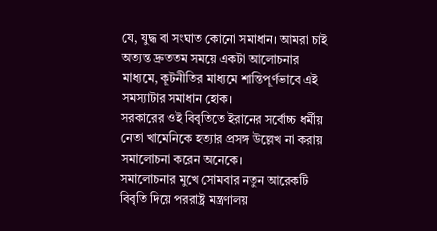যে, যুদ্ধ বা সংঘাত কোনো সমাধান। আমরা চাই অত্যন্ত দ্রুততম সময়ে একটা আলোচনার মাধ্যমে, কূটনীতির মাধ্যমে শান্তিপূর্ণভাবে এই সমস্যাটার সমাধান হোক।
সরকারের ওই বিবৃতিতে ইরানের সর্বোচ্চ ধর্মীয় নেতা খামেনিকে হত্যার প্রসঙ্গ উল্লেখ না করায় সমালোচনা করেন অনেকে।
সমালোচনার মুখে সোমবার নতুন আরেকটি বিবৃতি দিয়ে পররাষ্ট্র মন্ত্রণালয়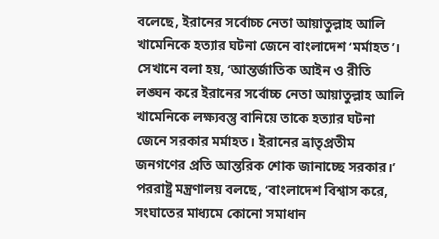বলেছে, ইরানের সর্বোচ্চ নেতা আয়াতুল্লাহ আলি খামেনিকে হত্যার ঘটনা জেনে বাংলাদেশ ‘মর্মাহত’।
সেখানে বলা হয়, ‘আন্তর্জাতিক আইন ও রীতি লঙ্ঘন করে ইরানের সর্বোচ্চ নেতা আয়াতুল্লাহ আলি খামেনিকে লক্ষ্যবস্তু বানিয়ে তাকে হত্যার ঘটনা জেনে সরকার মর্মাহত। ইরানের ভ্রাতৃপ্রতীম জনগণের প্রতি আন্তরিক শোক জানাচ্ছে সরকার।’
পররাষ্ট্র মন্ত্রণালয় বলছে, ‘বাংলাদেশ বিশ্বাস করে, সংঘাতের মাধ্যমে কোনো সমাধান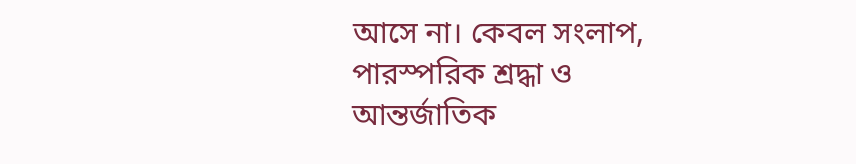আসে না। কেবল সংলাপ, পারস্পরিক শ্রদ্ধা ও আন্তর্জাতিক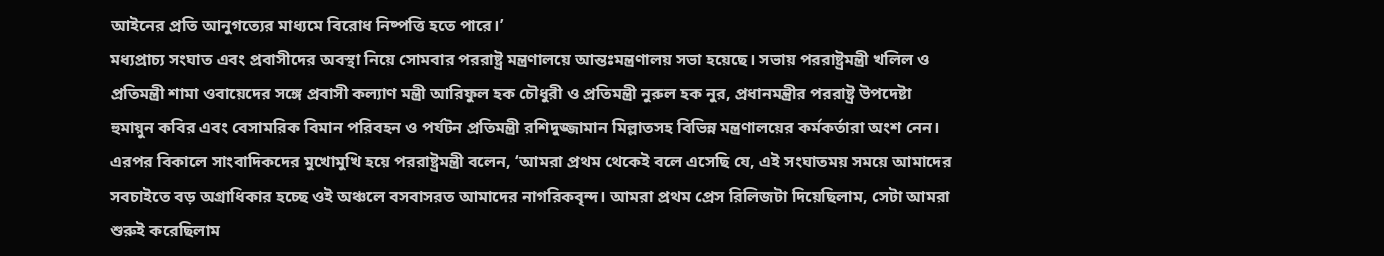আইনের প্রতি আনুগত্যের মাধ্যমে বিরোধ নিষ্পত্তি হতে পারে।’
মধ্যপ্রাচ্য সংঘাত এবং প্রবাসীদের অবস্থা নিয়ে সোমবার পররাষ্ট্র মন্ত্রণালয়ে আন্তঃমন্ত্রণালয় সভা হয়েছে। সভায় পররাষ্ট্রমন্ত্রী খলিল ও প্রতিমন্ত্রী শামা ওবায়েদের সঙ্গে প্রবাসী কল্যাণ মন্ত্রী আরিফুল হক চৌধুরী ও প্রতিমন্ত্রী নুরুল হক নুর, প্রধানমন্ত্রীর পররাষ্ট্র উপদেষ্টা হুমায়ুন কবির এবং বেসামরিক বিমান পরিবহন ও পর্যটন প্রতিমন্ত্রী রশিদুজ্জামান মিল্লাতসহ বিভিন্ন মন্ত্রণালয়ের কর্মকর্তারা অংশ নেন।
এরপর বিকালে সাংবাদিকদের মুখোমুখি হয়ে পররাষ্ট্রমন্ত্রী বলেন, ‘আমরা প্রথম থেকেই বলে এসেছি যে, এই সংঘাতময় সময়ে আমাদের সবচাইতে বড় অগ্রাধিকার হচ্ছে ওই অঞ্চলে বসবাসরত আমাদের নাগরিকবৃন্দ। আমরা প্রথম প্রেস রিলিজটা দিয়েছিলাম, সেটা আমরা শুরুই করেছিলাম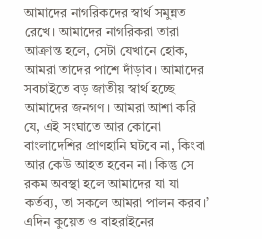আমাদের নাগরিকদের স্বার্থ সমুন্নত রেখে। আমাদের নাগরিকরা তারা আক্রান্ত হলে, সেটা যেখানে হোক, আমরা তাদের পাশে দাঁড়াব। আমাদের সবচাইতে বড় জাতীয় স্বার্থ হচ্ছে আমাদের জনগণ। আমরা আশা করি যে, এই সংঘাতে আর কোনো বাংলাদেশির প্রাণহানি ঘটবে না, কিংবা আর কেউ আহত হবেন না। কিন্তু সে রকম অবস্থা হলে আমাদের যা যা কর্তব্য, তা সকলে আমরা পালন করব।’
এদিন কুয়েত ও বাহরাইনের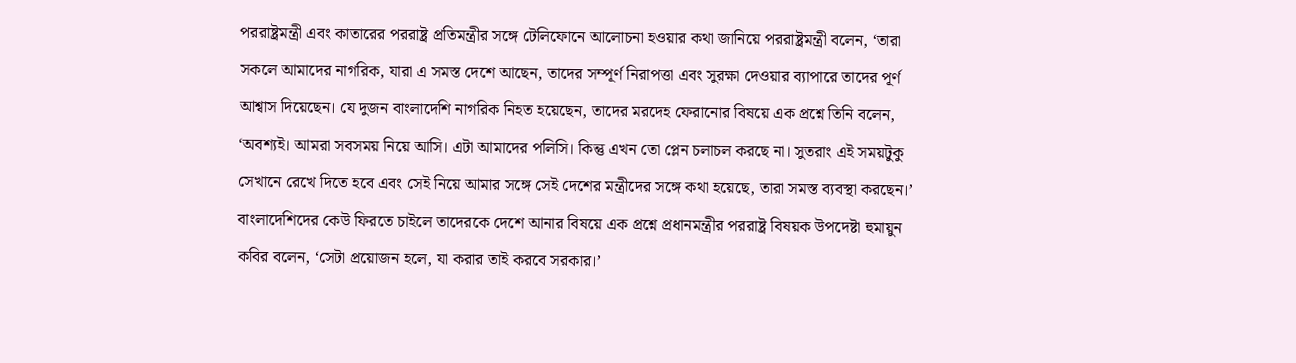পররাষ্ট্রমন্ত্রী এবং কাতারের পররাষ্ট্র প্রতিমন্ত্রীর সঙ্গে টেলিফোনে আলোচনা হওয়ার কথা জানিয়ে পররাষ্ট্রমন্ত্রী বলেন, ‘তারা সকলে আমাদের নাগরিক, যারা এ সমস্ত দেশে আছেন, তাদের সম্পূর্ণ নিরাপত্তা এবং সুরক্ষা দেওয়ার ব্যাপারে তাদের পূর্ণ আশ্বাস দিয়েছেন। যে দুজন বাংলাদেশি নাগরিক নিহত হয়েছেন, তাদের মরদেহ ফেরানোর বিষয়ে এক প্রশ্নে তিনি বলেন, ‘অবশ্যই। আমরা সবসময় নিয়ে আসি। এটা আমাদের পলিসি। কিন্তু এখন তো প্লেন চলাচল করছে না। সুতরাং এই সময়টুকু সেখানে রেখে দিতে হবে এবং সেই নিয়ে আমার সঙ্গে সেই দেশের মন্ত্রীদের সঙ্গে কথা হয়েছে, তারা সমস্ত ব্যবস্থা করছেন।’
বাংলাদেশিদের কেউ ফিরতে চাইলে তাদেরকে দেশে আনার বিষয়ে এক প্রশ্নে প্রধানমন্ত্রীর পররাষ্ট্র বিষয়ক উপদেষ্টা হুমায়ুন কবির বলেন, ‘সেটা প্রয়োজন হলে, যা করার তাই করবে সরকার।’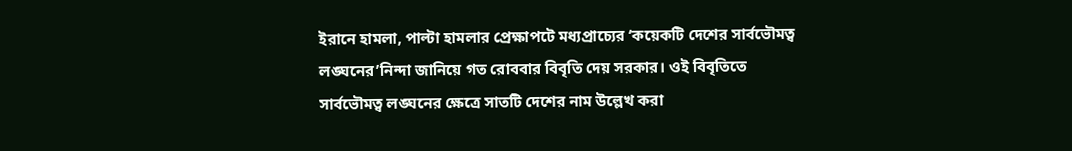ইরানে হামলা, পাল্টা হামলার প্রেক্ষাপটে মধ্যপ্রাচ্যের ‘কয়েকটি দেশের সার্বভৌমত্ব লঙ্ঘনের’নিন্দা জানিয়ে গত রোববার বিবৃতি দেয় সরকার। ওই বিবৃতিতে সার্বভৌমত্ব লঙ্ঘনের ক্ষেত্রে সাতটি দেশের নাম উল্লেখ করা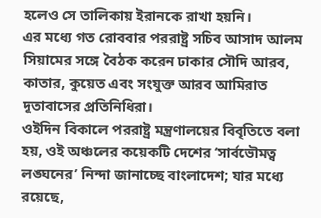হলেও সে তালিকায় ইরানকে রাখা হয়নি।
এর মধ্যে গত রোববার পররাষ্ট্র সচিব আসাদ আলম সিয়ামের সঙ্গে বৈঠক করেন ঢাকার সৌদি আরব, কাতার, কুয়েত এবং সংযুক্ত আরব আমিরাত দূতাবাসের প্রতিনিধিরা।
ওইদিন বিকালে পররাষ্ট্র মন্ত্রণালয়ের বিবৃতিতে বলা হয়, ওই অঞ্চলের কয়েকটি দেশের ‘সার্বভৌমত্ব লঙ্ঘনের’ নিন্দা জানাচ্ছে বাংলাদেশ; যার মধ্যে রয়েছে,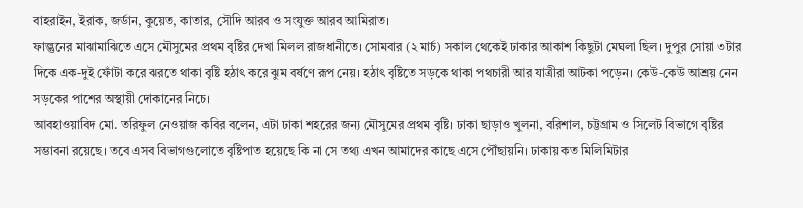বাহরাইন, ইরাক, জর্ডান, কুয়েত, কাতার, সৌদি আরব ও সংযুক্ত আরব আমিরাত।
ফাল্গুনের মাঝামাঝিতে এসে মৌসুমের প্রথম বৃষ্টির দেখা মিলল রাজধানীতে। সোমবার (২ মার্চ) সকাল থেকেই ঢাকার আকাশ কিছুটা মেঘলা ছিল। দুপুর সোয়া ৩টার দিকে এক-দুই ফোঁটা করে ঝরতে থাকা বৃষ্টি হঠাৎ করে ঝুম বর্ষণে রূপ নেয়। হঠাৎ বৃষ্টিতে সড়কে থাকা পথচারী আর যাত্রীরা আটকা পড়েন। কেউ-কেউ আশ্রয় নেন সড়কের পাশের অস্থায়ী দোকানের নিচে।
আবহাওয়াবিদ মো. তরিফুল নেওয়াজ কবির বলেন, এটা ঢাকা শহরের জন্য মৌসুমের প্রথম বৃষ্টি। ঢাকা ছাড়াও খুলনা, বরিশাল, চট্টগ্রাম ও সিলেট বিভাগে বৃষ্টির সম্ভাবনা রয়েছে। তবে এসব বিভাগগুলোতে বৃষ্টিপাত হয়েছে কি না সে তথ্য এখন আমাদের কাছে এসে পৌঁছায়নি। ঢাকায় কত মিলিমিটার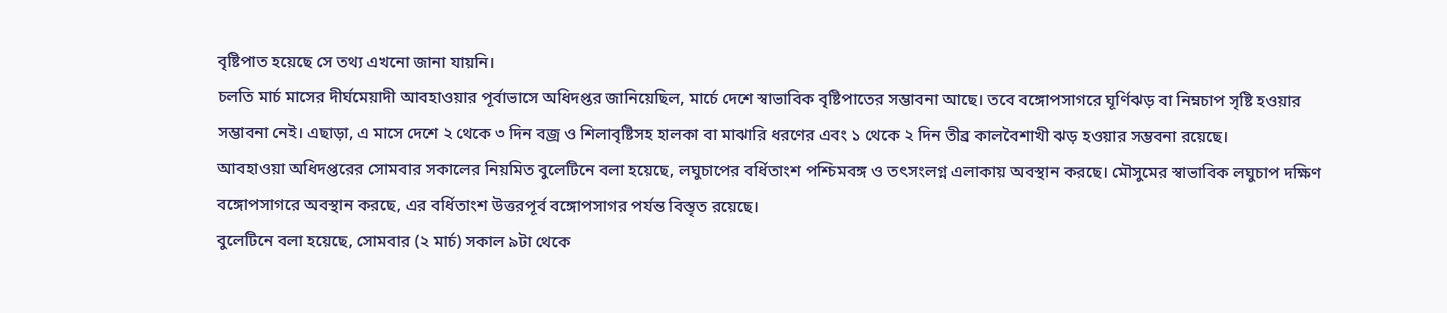বৃষ্টিপাত হয়েছে সে তথ্য এখনো জানা যায়নি।
চলতি মার্চ মাসের দীর্ঘমেয়াদী আবহাওয়ার পূর্বাভাসে অধিদপ্তর জানিয়েছিল, মার্চে দেশে স্বাভাবিক বৃষ্টিপাতের সম্ভাবনা আছে। তবে বঙ্গোপসাগরে ঘূর্ণিঝড় বা নিম্নচাপ সৃষ্টি হওয়ার সম্ভাবনা নেই। এছাড়া, এ মাসে দেশে ২ থেকে ৩ দিন বজ্র ও শিলাবৃষ্টিসহ হালকা বা মাঝারি ধরণের এবং ১ থেকে ২ দিন তীব্র কালবৈশাখী ঝড় হওয়ার সম্ভবনা রয়েছে।
আবহাওয়া অধিদপ্তরের সোমবার সকালের নিয়মিত বুলেটিনে বলা হয়েছে, লঘুচাপের বর্ধিতাংশ পশ্চিমবঙ্গ ও তৎসংলগ্ন এলাকায় অবস্থান করছে। মৌসুমের স্বাভাবিক লঘুচাপ দক্ষিণ বঙ্গোপসাগরে অবস্থান করছে, এর বর্ধিতাংশ উত্তরপূর্ব বঙ্গোপসাগর পর্যন্ত বিস্তৃত রয়েছে।
বুলেটিনে বলা হয়েছে, সোমবার (২ মার্চ) সকাল ৯টা থেকে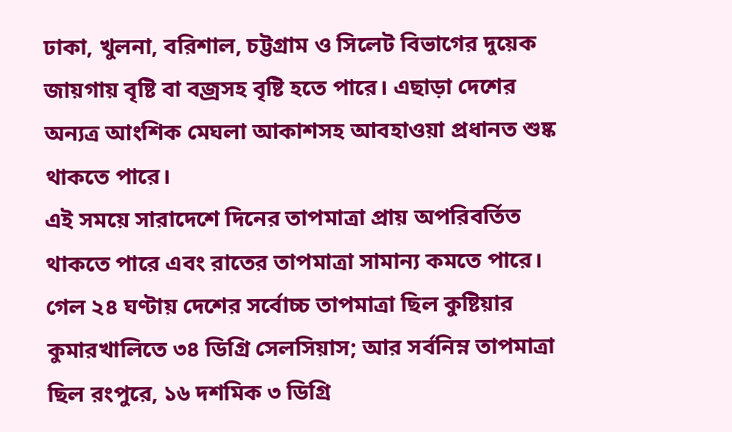ঢাকা, খুলনা, বরিশাল, চট্টগ্রাম ও সিলেট বিভাগের দুয়েক জায়গায় বৃষ্টি বা বজ্রসহ বৃষ্টি হতে পারে। এছাড়া দেশের অন্যত্র আংশিক মেঘলা আকাশসহ আবহাওয়া প্রধানত শুষ্ক থাকতে পারে।
এই সময়ে সারাদেশে দিনের তাপমাত্রা প্রায় অপরিবর্তিত থাকতে পারে এবং রাতের তাপমাত্রা সামান্য কমতে পারে।
গেল ২৪ ঘণ্টায় দেশের সর্বোচ্চ তাপমাত্রা ছিল কুষ্টিয়ার কুমারখালিতে ৩৪ ডিগ্রি সেলসিয়াস; আর সর্বনিম্ন তাপমাত্রা ছিল রংপুরে, ১৬ দশমিক ৩ ডিগ্রি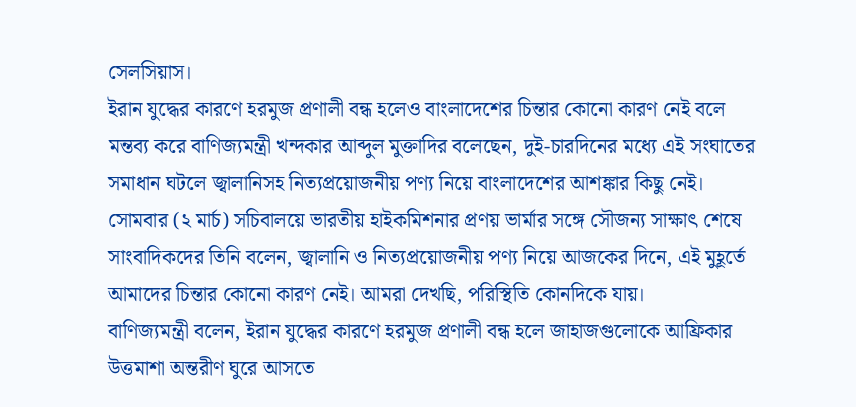সেলসিয়াস।
ইরান যুদ্ধের কারণে হরমুজ প্রণালী বন্ধ হলেও বাংলাদেশের চিন্তার কোনো কারণ নেই বলে মন্তব্য করে বাণিজ্যমন্ত্রী খন্দকার আব্দুল মুক্তাদির বলেছেন, দুই-চারদিনের মধ্যে এই সংঘাতের সমাধান ঘটলে জ্বালানিসহ নিত্যপ্রয়োজনীয় পণ্য নিয়ে বাংলাদেশের আশঙ্কার কিছু নেই।
সোমবার (২ মার্চ) সচিবালয়ে ভারতীয় হাইকমিশনার প্রণয় ভার্মার সঙ্গে সৌজন্য সাক্ষাৎ শেষে সাংবাদিকদের তিনি বলেন, জ্বালানি ও নিত্যপ্রয়োজনীয় পণ্য নিয়ে আজকের দিনে, এই মুহূর্তে আমাদের চিন্তার কোনো কারণ নেই। আমরা দেখছি, পরিস্থিতি কোনদিকে যায়।
বাণিজ্যমন্ত্রী বলেন, ইরান যুদ্ধের কারণে হরমুজ প্রণালী বন্ধ হলে জাহাজগুলোকে আফ্রিকার উত্তমাশা অন্তরীণ ঘুরে আসতে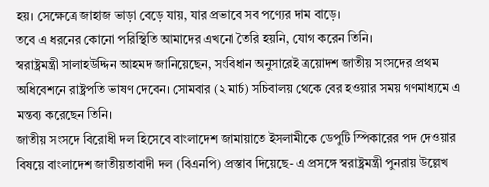হয়। সেক্ষেত্রে জাহাজ ভাড়া বেড়ে যায়, যার প্রভাবে সব পণ্যের দাম বাড়ে।
তবে এ ধরনের কোনো পরিস্থিতি আমাদের এখনো তৈরি হয়নি, যোগ করেন তিনি।
স্বরাষ্ট্রমন্ত্রী সালাহউদ্দিন আহমদ জানিয়েছেন, সংবিধান অনুসারেই ত্রয়োদশ জাতীয় সংসদের প্রথম অধিবেশনে রাষ্ট্রপতি ভাষণ দেবেন। সোমবার (২ মার্চ) সচিবালয় থেকে বের হওয়ার সময় গণমাধ্যমে এ মন্তব্য করেছেন তিনি।
জাতীয় সংসদে বিরোধী দল হিসেবে বাংলাদেশ জামায়াতে ইসলামীকে ডেপুটি স্পিকারের পদ দেওয়ার বিষয়ে বাংলাদেশ জাতীয়তাবাদী দল (বিএনপি) প্রস্তাব দিয়েছে- এ প্রসঙ্গে স্বরাষ্ট্রমন্ত্রী পুনরায় উল্লেখ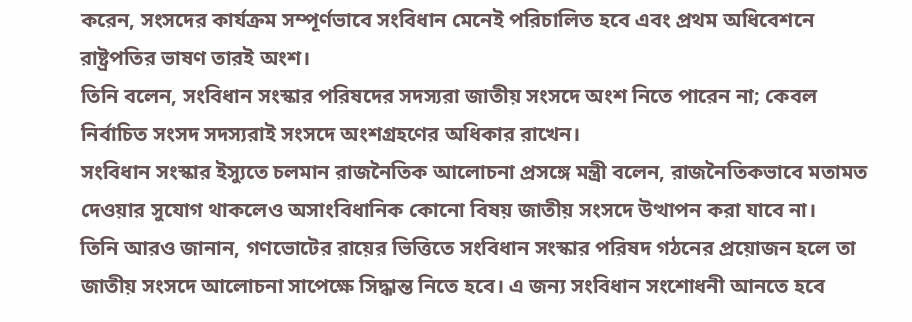করেন, সংসদের কার্যক্রম সম্পূর্ণভাবে সংবিধান মেনেই পরিচালিত হবে এবং প্রথম অধিবেশনে রাষ্ট্রপতির ভাষণ তারই অংশ।
তিনি বলেন, সংবিধান সংস্কার পরিষদের সদস্যরা জাতীয় সংসদে অংশ নিতে পারেন না; কেবল নির্বাচিত সংসদ সদস্যরাই সংসদে অংশগ্রহণের অধিকার রাখেন।
সংবিধান সংস্কার ইস্যুতে চলমান রাজনৈতিক আলোচনা প্রসঙ্গে মন্ত্রী বলেন, রাজনৈতিকভাবে মতামত দেওয়ার সুযোগ থাকলেও অসাংবিধানিক কোনো বিষয় জাতীয় সংসদে উত্থাপন করা যাবে না।
তিনি আরও জানান, গণভোটের রায়ের ভিত্তিতে সংবিধান সংস্কার পরিষদ গঠনের প্রয়োজন হলে তা জাতীয় সংসদে আলোচনা সাপেক্ষে সিদ্ধান্ত নিতে হবে। এ জন্য সংবিধান সংশোধনী আনতে হবে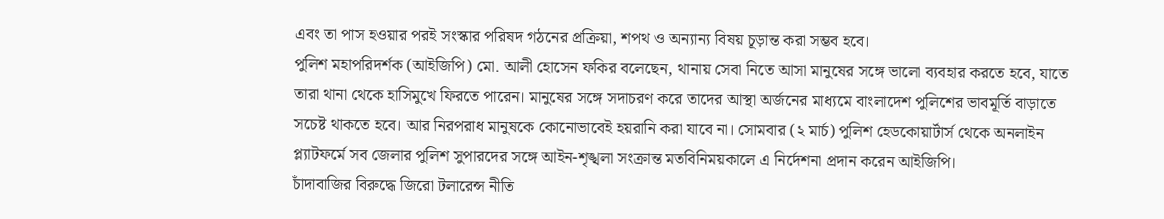এবং তা পাস হওয়ার পরই সংস্কার পরিষদ গঠনের প্রক্রিয়া, শপথ ও অন্যান্য বিষয় চূড়ান্ত করা সম্ভব হবে।
পুলিশ মহাপরিদর্শক (আইজিপি) মো. আলী হোসেন ফকির বলেছেন, থানায় সেবা নিতে আসা মানুষের সঙ্গে ভালো ব্যবহার করতে হবে, যাতে তারা থানা থেকে হাসিমুখে ফিরতে পারেন। মানুষের সঙ্গে সদাচরণ করে তাদের আস্থা অর্জনের মাধ্যমে বাংলাদেশ পুলিশের ভাবমূর্তি বাড়াতে সচেষ্ট থাকতে হবে। আর নিরপরাধ মানুষকে কোনোভাবেই হয়রানি করা যাবে না। সোমবার (২ মার্চ) পুলিশ হেডকোয়ার্টার্স থেকে অনলাইন প্ল্যাটফর্মে সব জেলার পুলিশ সুপারদের সঙ্গে আইন-শৃঙ্খলা সংক্রান্ত মতবিনিময়কালে এ নির্দেশনা প্রদান করেন আইজিপি।
চাঁদাবাজির বিরুদ্ধে জিরো টলারেন্স নীতি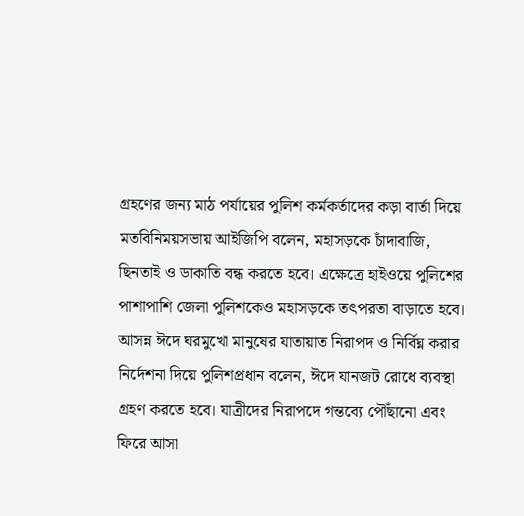গ্রহণের জন্য মাঠ পর্যায়ের পুলিশ কর্মকর্তাদের কড়া বার্তা দিয়ে মতবিনিময়সভায় আইজিপি বলেন, মহাসড়কে চাঁদাবাজি, ছিনতাই ও ডাকাতি বন্ধ করতে হবে। এক্ষেত্রে হাইওয়ে পুলিশের পাশাপাশি জেলা পুলিশকেও মহাসড়কে তৎপরতা বাড়াতে হবে।
আসন্ন ঈদে ঘরমুখো মানুষের যাতায়াত নিরাপদ ও নির্বিঘ্ন করার নির্দেশনা দিয়ে পুলিশপ্রধান বলেন, ঈদে যানজট রোধে ব্যবস্থা গ্রহণ করতে হবে। যাত্রীদের নিরাপদে গন্তব্যে পৌঁছানো এবং ফিরে আসা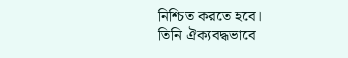নিশ্চিত করতে হবে।
তিনি ঐক্যবদ্ধভাবে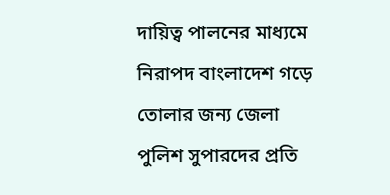দায়িত্ব পালনের মাধ্যমে নিরাপদ বাংলাদেশ গড়ে তোলার জন্য জেলা পুলিশ সুপারদের প্রতি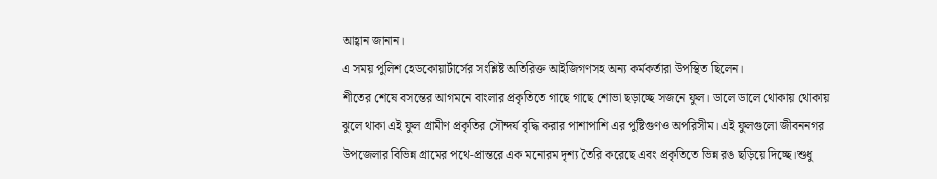আহ্বান জানান।
এ সময় পুলিশ হেডকোয়ার্টার্সের সংশ্লিষ্ট অতিরিক্ত আইজিগণসহ অন্য কর্মকর্তারা উপস্থিত ছিলেন।
শীতের শেষে বসন্তের আগমনে বাংলার প্রকৃতিতে গাছে গাছে শোভা ছড়াচ্ছে সজনে ফুল। ডালে ডালে থোকায় থোকায় ঝুলে থাকা এই ফুল গ্রামীণ প্রকৃতির সৌন্দর্য বৃদ্ধি করার পাশাপাশি এর পুষ্টিগুণও অপরিসীম। এই ফুলগুলো জীবননগর উপজেলার বিভিন্ন গ্রামের পথে-প্রান্তরে এক মনোরম দৃশ্য তৈরি করেছে এবং প্রকৃতিতে ভিন্ন রঙ ছড়িয়ে দিচ্ছে।শুধু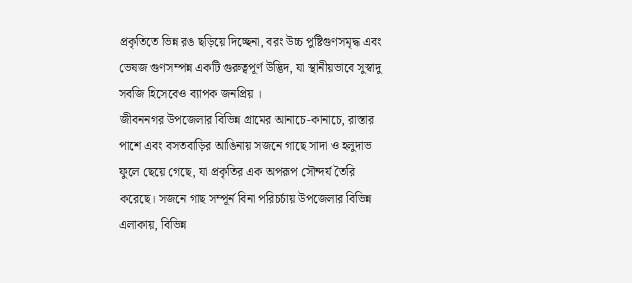প্রকৃতিতে ভিন্ন রঙ ছড়িয়ে দিচ্ছেনা, বরং উচ্চ পুষ্টিগুণসমৃদ্ধ এবং ভেষজ গুণসম্পন্ন একটি গুরুত্বপূর্ণ উদ্ভিদ, যা স্থানীয়ভাবে সুস্বাদু সবজি হিসেবেও ব্যাপক জনপ্রিয় ।
জীবননগর উপজেলার বিভিন্ন গ্রামের আনাচে-কানাচে, রাস্তার পাশে এবং বসতবাড়ির আঙিনায় সজনে গাছে সাদা ও হলুদাভ ফুলে ছেয়ে গেছে, যা প্রকৃতির এক অপরূপ সৌন্দর্য তৈরি করেছে। সজনে গাছ সম্পূর্ন বিনা পরিচর্চায় উপজেলার বিভিন্ন এলাকায়, বিভিন্ন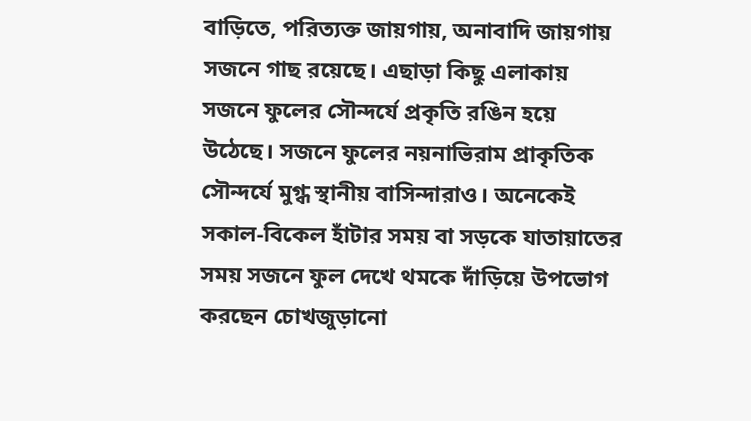বাড়িতে, পরিত্যক্ত জায়গায়, অনাবাদি জায়গায় সজনে গাছ রয়েছে। এছাড়া কিছু এলাকায় সজনে ফুলের সৌন্দর্যে প্রকৃতি রঙিন হয়ে উঠেছে। সজনে ফুলের নয়নাভিরাম প্রাকৃতিক সৌন্দর্যে মুগ্ধ স্থানীয় বাসিন্দারাও। অনেকেই সকাল-বিকেল হাঁটার সময় বা সড়কে যাতায়াতের সময় সজনে ফুল দেখে থমকে দাঁড়িয়ে উপভোগ করছেন চোখজুড়ানো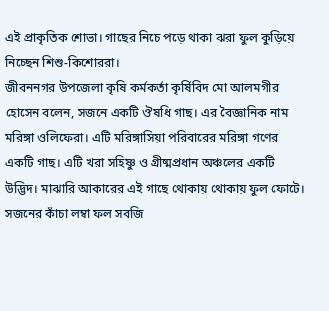এই প্রাকৃতিক শোভা। গাছের নিচে পড়ে থাকা ঝরা ফুল কুড়িয়ে নিচ্ছেন শিশু-কিশোররা।
জীবননগর উপজেলা কৃষি কর্মকর্তা কৃর্ষিবিদ মো আলমগীর হোসেন বলেন, সজনে একটি ঔষধি গাছ। এর বৈজ্ঞানিক নাম মরিঙ্গা ওলিফেরা। এটি মরিঙ্গাসিয়া পরিবারের মরিঙ্গা গণের একটি গাছ। এটি খরা সহিষ্ণু ও গ্রীষ্মপ্রধান অঞ্চলের একটি উদ্ভিদ। মাঝারি আকারের এই গাছে থোকায় থোকায় ফুল ফোটে। সজনের কাঁচা লম্বা ফল সবজি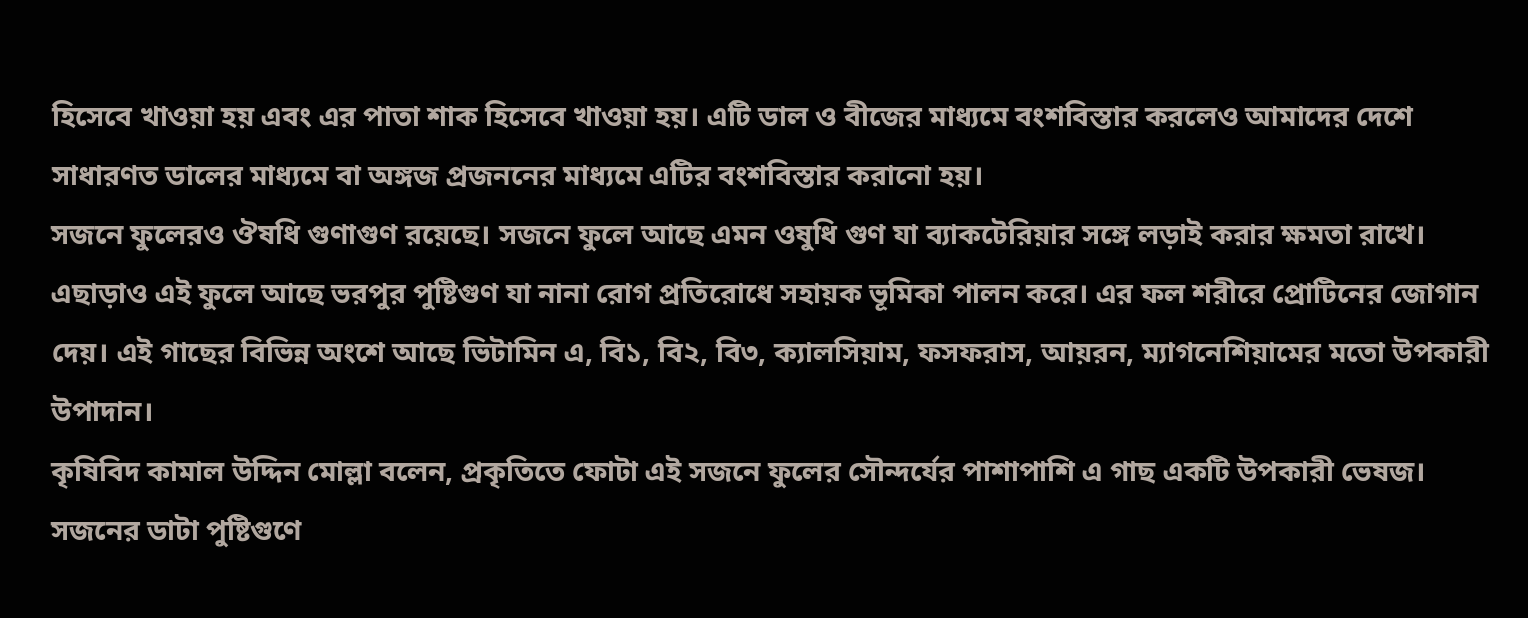হিসেবে খাওয়া হয় এবং এর পাতা শাক হিসেবে খাওয়া হয়। এটি ডাল ও বীজের মাধ্যমে বংশবিস্তার করলেও আমাদের দেশে সাধারণত ডালের মাধ্যমে বা অঙ্গজ প্রজননের মাধ্যমে এটির বংশবিস্তার করানো হয়।
সজনে ফুলেরও ঔষধি গুণাগুণ রয়েছে। সজনে ফুলে আছে এমন ওষুধি গুণ যা ব্যাকটেরিয়ার সঙ্গে লড়াই করার ক্ষমতা রাখে। এছাড়াও এই ফুলে আছে ভরপুর পুষ্টিগুণ যা নানা রোগ প্রতিরোধে সহায়ক ভূমিকা পালন করে। এর ফল শরীরে প্রোটিনের জোগান দেয়। এই গাছের বিভিন্ন অংশে আছে ভিটামিন এ, বি১, বি২, বি৩, ক্যালসিয়াম, ফসফরাস, আয়রন, ম্যাগনেশিয়ামের মতো উপকারী উপাদান।
কৃষিবিদ কামাল উদ্দিন মোল্লা বলেন, প্রকৃতিতে ফোটা এই সজনে ফুলের সৌন্দর্যের পাশাপাশি এ গাছ একটি উপকারী ভেষজ। সজনের ডাটা পুষ্টিগুণে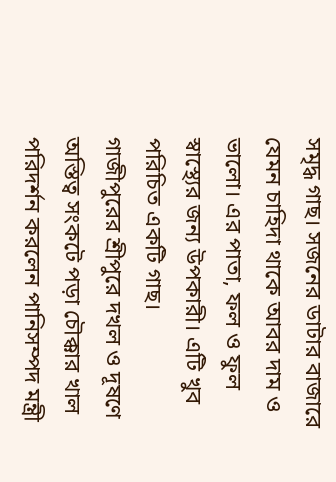সমৃদ্ধ গাছ। সজনের ডাটার বাজারে যেমন চাহিদা থাকে আবর দাম ও ভালো। এর পাতা, ফল ও ফুল স্বাস্থ্যের জন্য উপকারী। এটি খুব পরিচিত একটি গাছ।
গাজীপুরের শ্রীপুরে দখল ও দূষণে অস্তিত্ব সংকটে পড়া চৌক্কার খাল পরিদর্শন করলেন পানিসম্পদ মন্ত্রী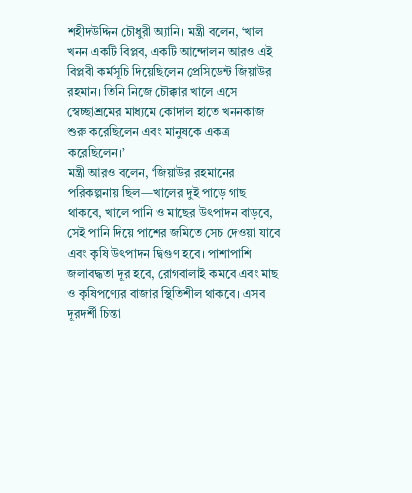শহীদউদ্দিন চৌধুরী অ্যানি। মন্ত্রী বলেন, ‘খাল খনন একটি বিপ্লব, একটি আন্দোলন আরও এই বিপ্লবী কর্মসূচি দিয়েছিলেন প্রেসিডেন্ট জিয়াউর রহমান। তিনি নিজে চৌক্কার খালে এসে স্বেচ্ছাশ্রমের মাধ্যমে কোদাল হাতে খননকাজ শুরু করেছিলেন এবং মানুষকে একত্র করেছিলেন।’
মন্ত্রী আরও বলেন, ‘জিয়াউর রহমানের পরিকল্পনায় ছিল—খালের দুই পাড়ে গাছ থাকবে, খালে পানি ও মাছের উৎপাদন বাড়বে, সেই পানি দিয়ে পাশের জমিতে সেচ দেওয়া যাবে এবং কৃষি উৎপাদন দ্বিগুণ হবে। পাশাপাশি জলাবদ্ধতা দূর হবে, রোগবালাই কমবে এবং মাছ ও কৃষিপণ্যের বাজার স্থিতিশীল থাকবে। এসব দূরদর্শী চিন্তা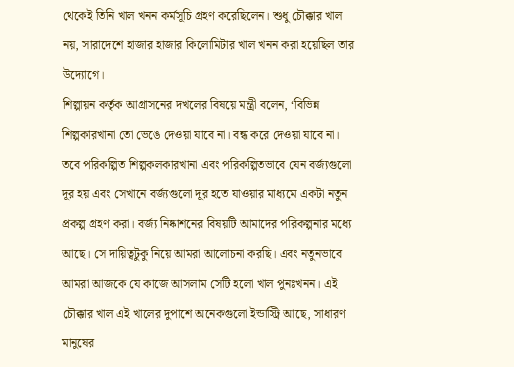থেকেই তিনি খাল খনন কর্মসূচি গ্রহণ করেছিলেন। শুধু চৌক্কার খাল নয়, সারাদেশে হাজার হাজার কিলোমিটার খাল খনন করা হয়েছিল তার উদ্যোগে।
শিল্পায়ন কর্তৃক আগ্রাসনের দখলের বিষয়ে মন্ত্রী বলেন, ‘বিভিন্ন শিল্পকারখানা তো ভেঙে দেওয়া যাবে না। বন্ধ করে দেওয়া যাবে না। তবে পরিকল্পিত শিল্পকলকারখানা এবং পরিকল্পিতভাবে যেন বর্জ্যগুলো দূর হয় এবং সেখানে বর্জ্যগুলো দূর হতে যাওয়ার মাধ্যমে একটা নতুন প্রকল্প গ্রহণ করা। বর্জ্য নিষ্কাশনের বিষয়টি আমাদের পরিকল্পনার মধ্যে আছে। সে দায়িত্বটুকু নিয়ে আমরা আলোচনা করছি। এবং নতুনভাবে আমরা আজকে যে কাজে আসলাম সেটি হলো খাল পুনঃখনন। এই চৌক্কার খাল এই খালের দুপাশে অনেকগুলো ইন্ডাস্ট্রি আছে, সাধারণ মানুষের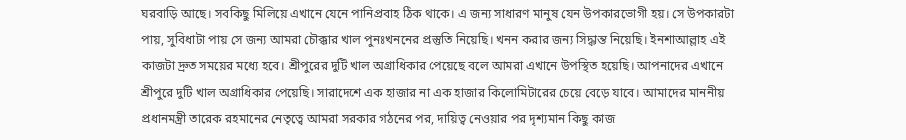ঘরবাড়ি আছে। সবকিছু মিলিয়ে এখানে যেনে পানিপ্রবাহ ঠিক থাকে। এ জন্য সাধারণ মানুষ যেন উপকারভোগী হয়। সে উপকারটা পায়, সুবিধাটা পায় সে জন্য আমরা চৌক্কার খাল পুনঃখননের প্রস্তুতি নিয়েছি। খনন করার জন্য সিদ্ধান্ত নিয়েছি। ইনশাআল্লাহ এই কাজটা দ্রুত সময়ের মধ্যে হবে। শ্রীপুরের দুটি খাল অগ্রাধিকার পেয়েছে বলে আমরা এখানে উপস্থিত হয়েছি। আপনাদের এখানে শ্রীপুরে দুটি খাল অগ্রাধিকার পেয়েছি। সারাদেশে এক হাজার না এক হাজার কিলোমিটারের চেয়ে বেড়ে যাবে। আমাদের মাননীয় প্রধানমন্ত্রী তারেক রহমানের নেতৃত্বে আমরা সরকার গঠনের পর, দায়িত্ব নেওয়ার পর দৃশ্যমান কিছু কাজ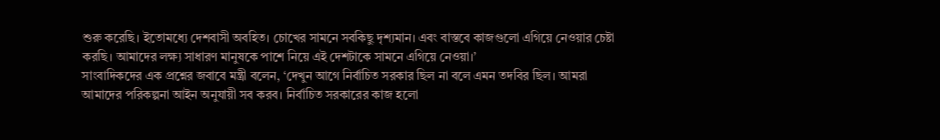শুরু করেছি। ইতোমধ্যে দেশবাসী অবহিত। চোখের সামনে সবকিছু দৃশ্যমান। এবং বাস্তবে কাজগুলো এগিয়ে নেওয়ার চেষ্টা করছি। আমাদের লক্ষ্য সাধারণ মানুষকে পাশে নিয়ে এই দেশটাকে সামনে এগিয়ে নেওয়া।’
সাংবাদিকদের এক প্রশ্নের জবাবে মন্ত্রী বলেন, ‘দেখুন আগে নির্বাচিত সরকার ছিল না বলে এমন তদবির ছিল। আমরা আমাদের পরিকল্পনা আইন অনুযায়ী সব করব। নির্বাচিত সরকারের কাজ হলো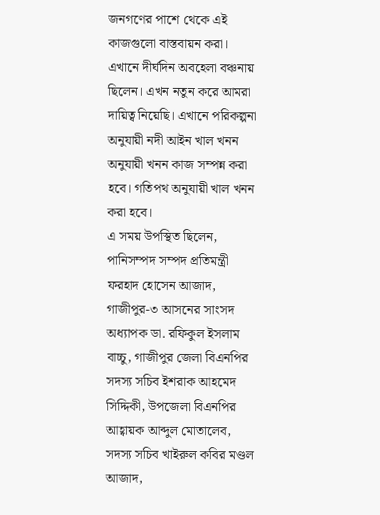জনগণের পাশে থেকে এই কাজগুলো বাস্তবায়ন করা। এখানে দীর্ঘদিন অবহেলা বঞ্চনায় ছিলেন। এখন নতুন করে আমরা দায়িত্ব নিয়েছি। এখানে পরিকল্পনা অনুযায়ী নদী আইন খাল খনন অনুযায়ী খনন কাজ সম্পন্ন করা হবে। গতিপথ অনুযায়ী খাল খনন করা হবে।
এ সময় উপস্থিত ছিলেন, পানিসম্পদ সম্পদ প্রতিমন্ত্রী ফরহাদ হোসেন আজাদ, গাজীপুর-৩ আসনের সাংসদ অধ্যাপক ডা. রফিকুল ইসলাম বাচ্চু, গাজীপুর জেলা বিএনপির সদস্য সচিব ইশরাক আহমেদ সিদ্দিকী, উপজেলা বিএনপির আহ্বায়ক আব্দুল মোতালেব, সদস্য সচিব খাইরুল কবির মণ্ডল আজাদ,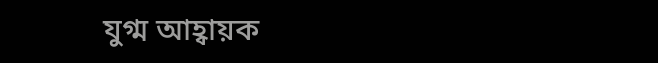যুগ্ম আহ্বায়ক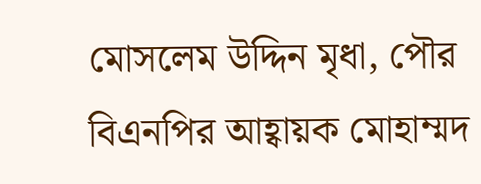মোসলেম উদ্দিন মৃধা, পৌর বিএনপির আহ্বায়ক মোহাম্মদ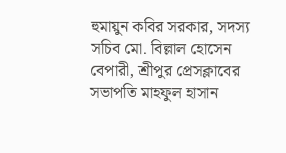হুমায়ুন কবির সরকার, সদস্য সচিব মো. বিল্লাল হোসেন বেপারী, শ্রীপুর প্রেসক্লাবের সভাপতি মাহফুল হাসান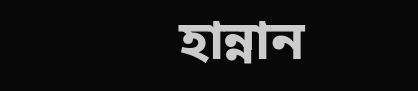হান্নান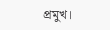প্রমুখ।